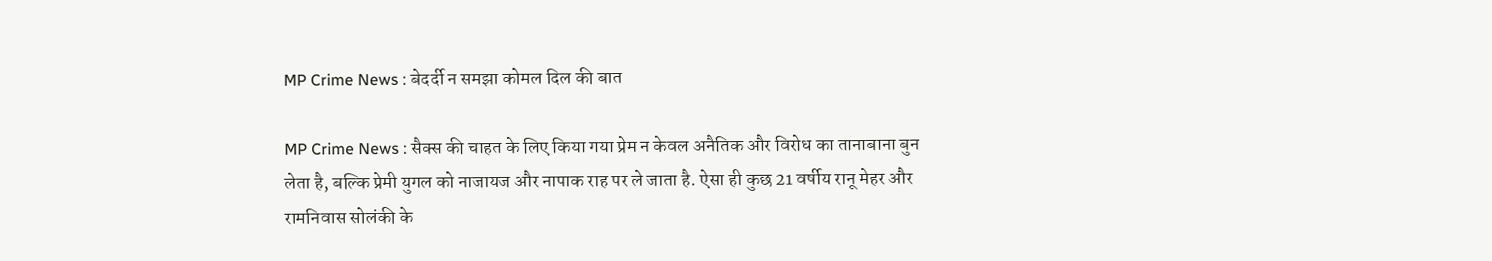MP Crime News : बेदर्दी न समझा कोमल दिल की बात

MP Crime News : सैक्स की चाहत के लिए किया गया प्रेम न केवल अनैतिक और विरोध का तानाबाना बुन लेता है, बल्कि प्रेमी युगल को नाजायज और नापाक राह पर ले जाता है. ऐसा ही कुछ 21 वर्षीय रानू मेहर और रामनिवास सोलंकी के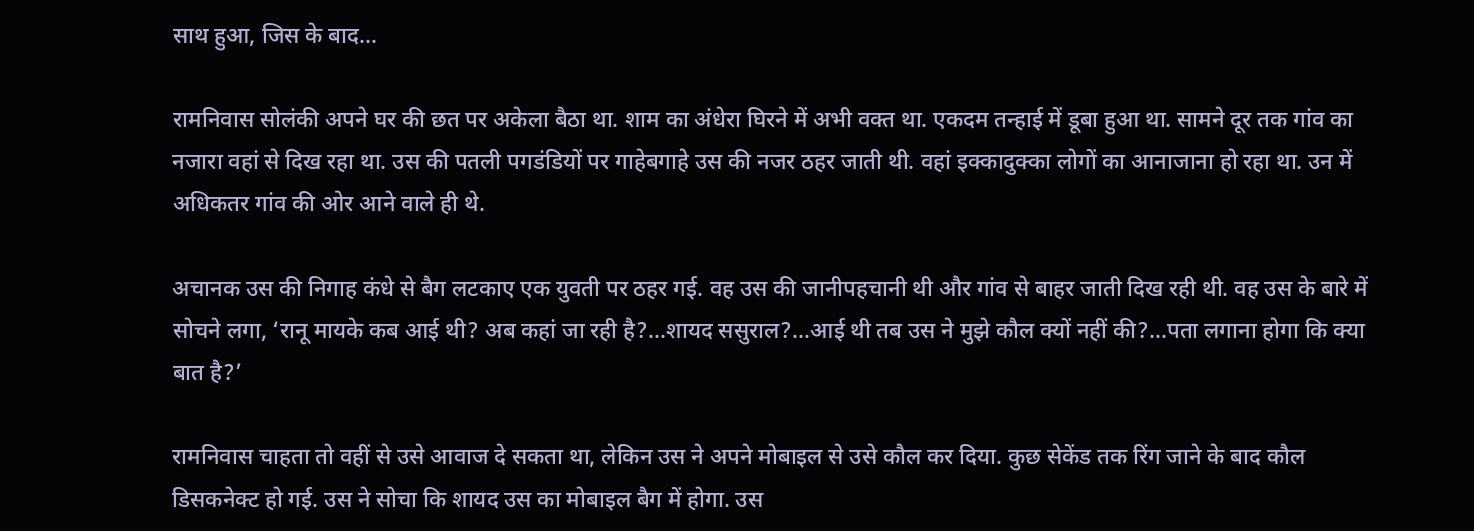साथ हुआ, जिस के बाद…

रामनिवास सोलंकी अपने घर की छत पर अकेला बैठा था. शाम का अंधेरा घिरने में अभी वक्त था. एकदम तन्हाई में डूबा हुआ था. सामने दूर तक गांव का नजारा वहां से दिख रहा था. उस की पतली पगडंडियों पर गाहेबगाहे उस की नजर ठहर जाती थी. वहां इक्कादुक्का लोगों का आनाजाना हो रहा था. उन में अधिकतर गांव की ओर आने वाले ही थे.

अचानक उस की निगाह कंधे से बैग लटकाए एक युवती पर ठहर गई. वह उस की जानीपहचानी थी और गांव से बाहर जाती दिख रही थी. वह उस के बारे में सोचने लगा, ‘रानू मायके कब आई थी? अब कहां जा रही है?…शायद ससुराल?…आई थी तब उस ने मुझे कौल क्यों नहीं की?…पता लगाना होगा कि क्या बात है?’

रामनिवास चाहता तो वहीं से उसे आवाज दे सकता था, लेकिन उस ने अपने मोबाइल से उसे कौल कर दिया. कुछ सेकेंड तक रिंग जाने के बाद कौल डिसकनेक्ट हो गई. उस ने सोचा कि शायद उस का मोबाइल बैग में होगा. उस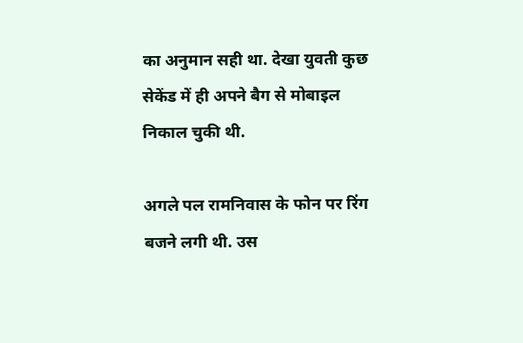का अनुमान सही था. देखा युवती कुछ सेकेंड में ही अपने बैग से मोबाइल निकाल चुकी थी.

अगले पल रामनिवास के फोन पर रिंग बजने लगी थी. उस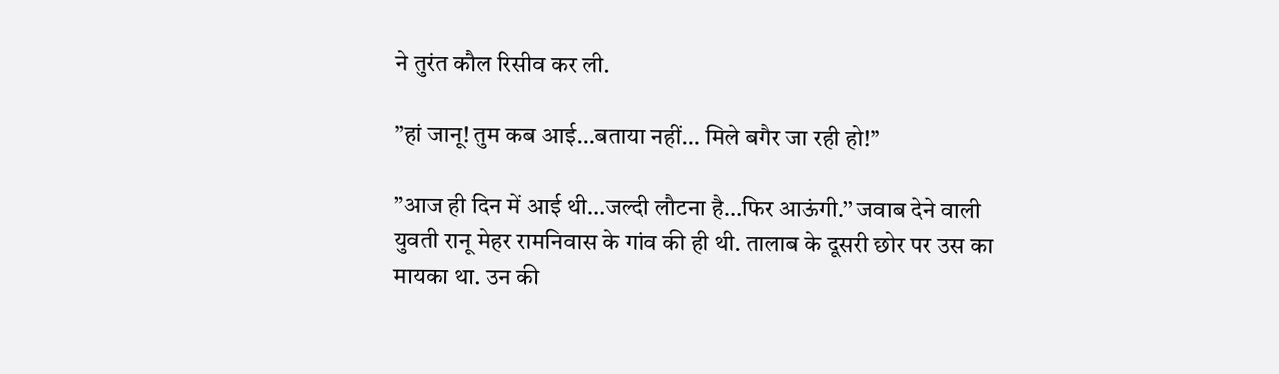ने तुरंत कौल रिसीव कर ली.

”हां जानू! तुम कब आई…बताया नहीं… मिले बगैर जा रही हो!’’

”आज ही दिन में आई थी…जल्दी लौटना है…फिर आऊंगी.’’ जवाब देने वाली युवती रानू मेहर रामनिवास के गांव की ही थी. तालाब के दूसरी छोर पर उस का मायका था. उन की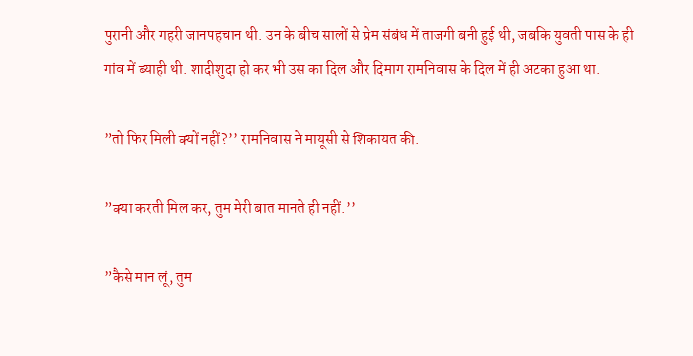पुरानी और गहरी जानपहचान थी. उन के बीच सालों से प्रेम संबंध में ताजगी बनी हुई थी, जबकि युवती पास के ही गांव में ब्याही थी. शादीशुदा हो कर भी उस का दिल और दिमाग रामनिवास के दिल में ही अटका हुआ था.

”तो फिर मिली क्यों नहीं?’’ रामनिवास ने मायूसी से शिकायत की.

”क्या करती मिल कर, तुम मेरी बात मानते ही नहीं.’’

”कैसे मान लूं, तुम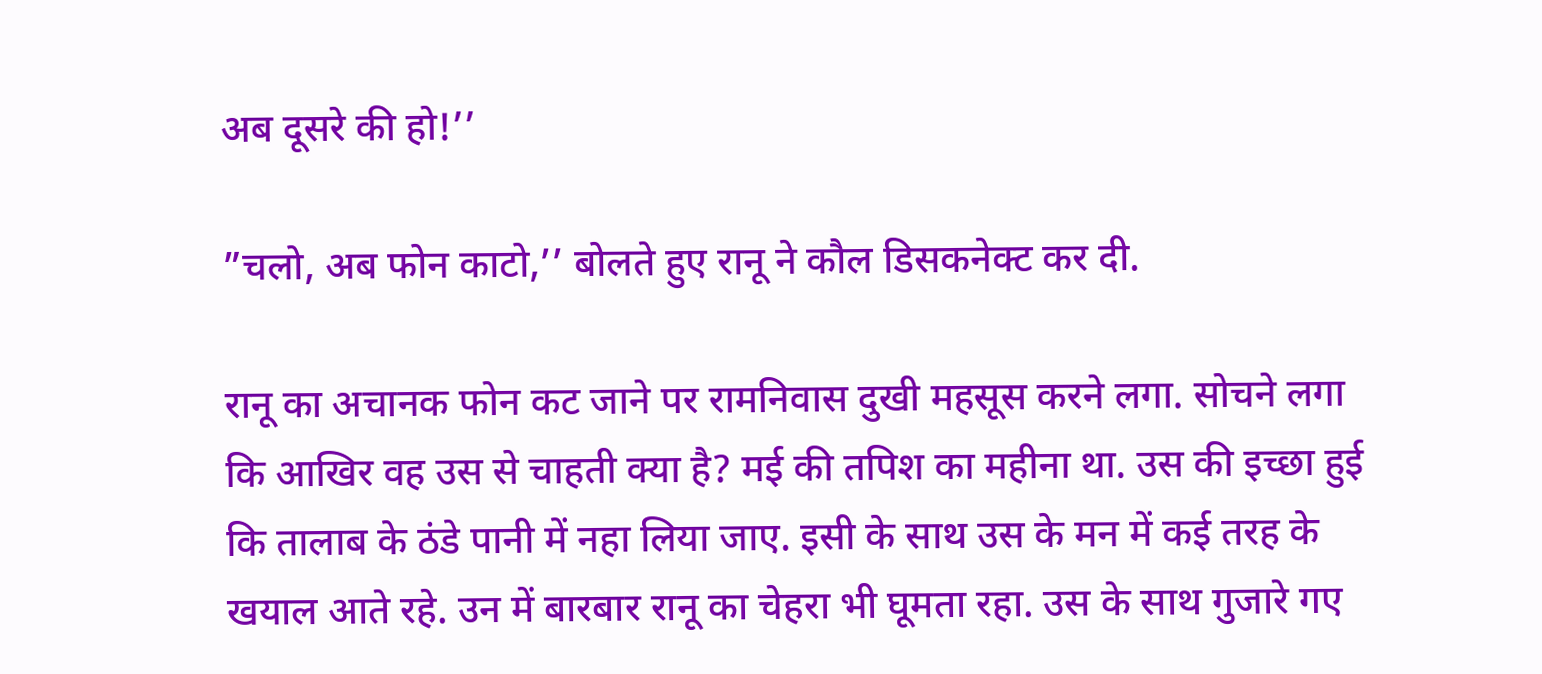अब दूसरे की हो!’’

”चलो, अब फोन काटो,’’ बोलते हुए रानू ने कौल डिसकनेक्ट कर दी.

रानू का अचानक फोन कट जाने पर रामनिवास दुखी महसूस करने लगा. सोचने लगा कि आखिर वह उस से चाहती क्या है? मई की तपिश का महीना था. उस की इच्छा हुई कि तालाब के ठंडे पानी में नहा लिया जाए. इसी के साथ उस के मन में कई तरह के खयाल आते रहे. उन में बारबार रानू का चेहरा भी घूमता रहा. उस के साथ गुजारे गए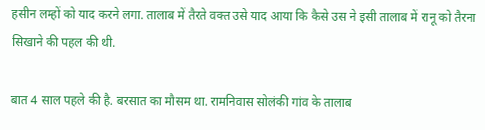हसीन लम्हों को याद करने लगा. तालाब में तैरते वक्त उसे याद आया कि कैसे उस ने इसी तालाब में रानू को तैरना सिखाने की पहल की थी.

बात 4 साल पहले की है. बरसात का मौसम था. रामनिवास सोलंकी गांव के तालाब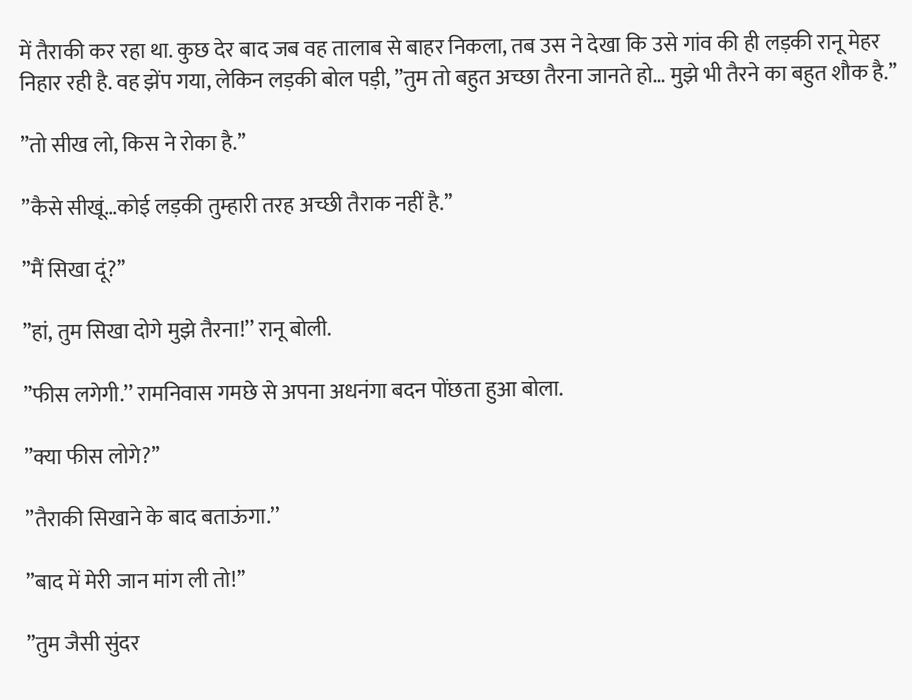में तैराकी कर रहा था. कुछ देर बाद जब वह तालाब से बाहर निकला, तब उस ने देखा कि उसे गांव की ही लड़की रानू मेहर निहार रही है. वह झेंप गया, लेकिन लड़की बोल पड़ी, ”तुम तो बहुत अच्छा तैरना जानते हो… मुझे भी तैरने का बहुत शौक है.’’

”तो सीख लो, किस ने रोका है.’’

”कैसे सीखूं…कोई लड़की तुम्हारी तरह अच्छी तैराक नहीं है.’’

”मैं सिखा दूं?’’

”हां, तुम सिखा दोगे मुझे तैरना!’’ रानू बोली.

”फीस लगेगी.’’ रामनिवास गमछे से अपना अधनंगा बदन पोंछता हुआ बोला.

”क्या फीस लोगे?’’

”तैराकी सिखाने के बाद बताऊंगा.’’

”बाद में मेरी जान मांग ली तो!’’

”तुम जैसी सुंदर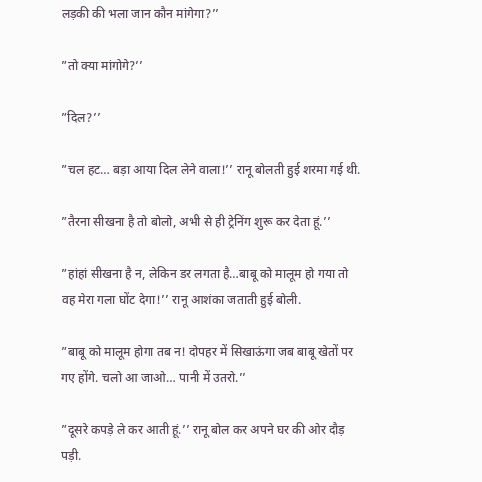लड़की की भला जान कौन मांगेगा?’’

”तो क्या मांगोगे?’’

”दिल?’’

”चल हट… बड़ा आया दिल लेने वाला!’’ रानू बोलती हुई शरमा गई थी.

”तैरना सीखना है तो बोलो, अभी से ही ट्रेनिंग शुरू कर देता हूं.’’

”हांहां सीखना है न, लेकिन डर लगता है…बाबू को मालूम हो गया तो वह मेरा गला घोंट देगा!’’ रानू आशंका जताती हुई बोली.

”बाबू को मालूम होगा तब न! दोपहर में सिखाऊंगा जब बाबू खेतों पर गए होंगे. चलो आ जाओ… पानी में उतरो.’’

”दूसरे कपड़े ले कर आती हूं.’’ रानू बोल कर अपने घर की ओर दौड़ पड़ी.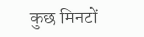कुछ मिनटों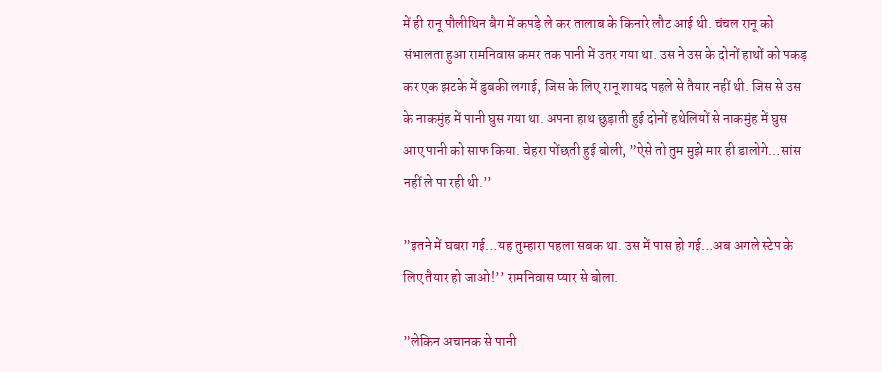में ही रानू पौलीथिन बैग में कपड़े ले कर तालाब के किनारे लौट आई थी. चंचल रानू को संभालता हुआ रामनिवास कमर तक पानी में उतर गया था. उस ने उस के दोनों हाथों को पकड़ कर एक झटके में डुबकी लगाई, जिस के लिए रानू शायद पहले से तैयार नहीं थी. जिस से उस के नाकमुंह में पानी घुस गया था. अपना हाथ छुड़ाती हुई दोनों हथेलियों से नाकमुंह में घुस आए पानी को साफ किया. चेहरा पोंछती हुई बोली, ”ऐसे तो तुम मुझे मार ही डालोगे…सांस नहीं ले पा रही थी.’’

”इतने में घबरा गई…यह तुम्हारा पहला सबक था. उस में पास हो गई…अब अगले स्टेप के लिए तैयार हो जाओ!’’ रामनिवास प्यार से बोला.

”लेकिन अचानक से पानी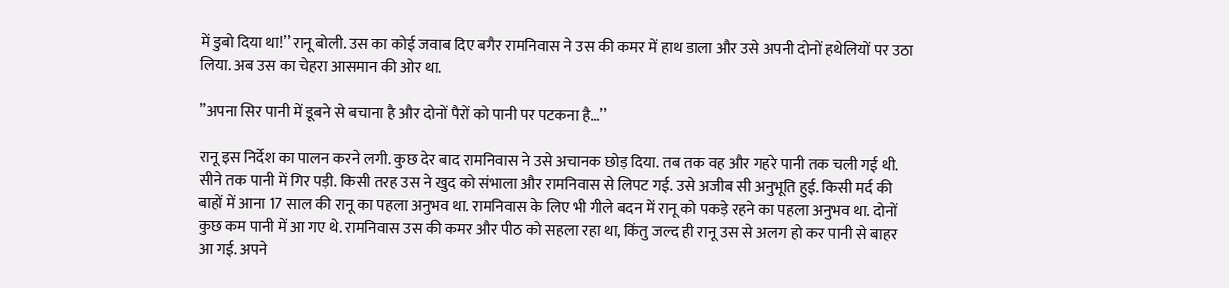में डुबो दिया था!’’ रानू बोली. उस का कोई जवाब दिए बगैर रामनिवास ने उस की कमर में हाथ डाला और उसे अपनी दोनों हथेलियों पर उठा लिया. अब उस का चेहरा आसमान की ओर था.

”अपना सिर पानी में डूबने से बचाना है और दोनों पैरों को पानी पर पटकना है…’’

रानू इस निर्देश का पालन करने लगी. कुछ देर बाद रामनिवास ने उसे अचानक छोड़ दिया. तब तक वह और गहरे पानी तक चली गई थी. सीने तक पानी में गिर पड़ी. किसी तरह उस ने खुद को संभाला और रामनिवास से लिपट गई. उसे अजीब सी अनुभूति हुई. किसी मर्द की बाहों में आना 17 साल की रानू का पहला अनुभव था. रामनिवास के लिए भी गीले बदन में रानू को पकड़े रहने का पहला अनुभव था. दोनों कुछ कम पानी में आ गए थे. रामनिवास उस की कमर और पीठ को सहला रहा था, किंतु जल्द ही रानू उस से अलग हो कर पानी से बाहर आ गई. अपने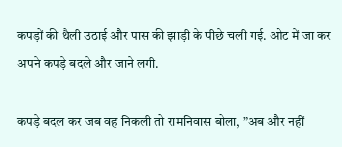कपड़ों की थैली उठाई और पास की झाड़ी के पीछे चली गई. ओट में जा कर अपने कपड़े बदले और जाने लगी.

कपड़े बदल कर जब वह निकली तो रामनिवास बोला, ”अब और नहीं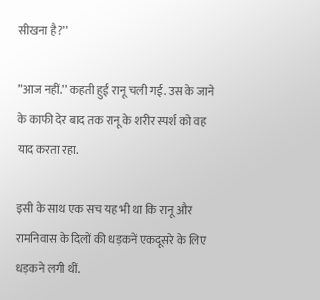सीखना है?’’

”आज नहीं.’’ कहती हुई रानू चली गई. उस के जाने के काफी देर बाद तक रानू के शरीर स्पर्श को वह याद करता रहा.

इसी के साथ एक सच यह भी था कि रानू और रामनिवास के दिलों की धड़कनें एकदूसरे के लिए धड़कने लगी थीं.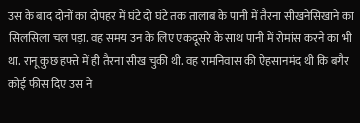उस के बाद दोनों का दोपहर में घंटे दो घंटे तक तालाब के पानी में तैरना सीखनेसिखाने का सिलसिला चल पड़ा. वह समय उन के लिए एकदूसरे के साथ पानी में रोमांस करने का भी था. रानू कुछ हफ्ते में ही तैरना सीख चुकी थी. वह रामनिवास की ऐहसानमंद थी कि बगैर कोई फीस दिए उस ने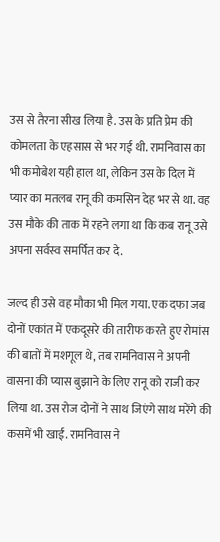उस से तैरना सीख लिया है. उस के प्रति प्रेम की कोमलता के एहसास से भर गई थी. रामनिवास का भी कमोबेश यही हाल था, लेकिन उस के दिल में प्यार का मतलब रानू की कमसिन देह भर से था. वह उस मौके की ताक में रहने लगा था कि कब रानू उसे अपना सर्वस्व समर्पित कर दे.

जल्द ही उसे वह मौका भी मिल गया. एक दफा जब दोनों एकांत में एकदूसरे की तारीफ करते हुए रोमांस की बातों में मशगूल थे, तब रामनिवास ने अपनी वासना की प्यास बुझाने के लिए रानू को राजी कर लिया था. उस रोज दोनों ने साथ जिएंगे साथ मरेंगे की कसमें भी खाईं. रामनिवास ने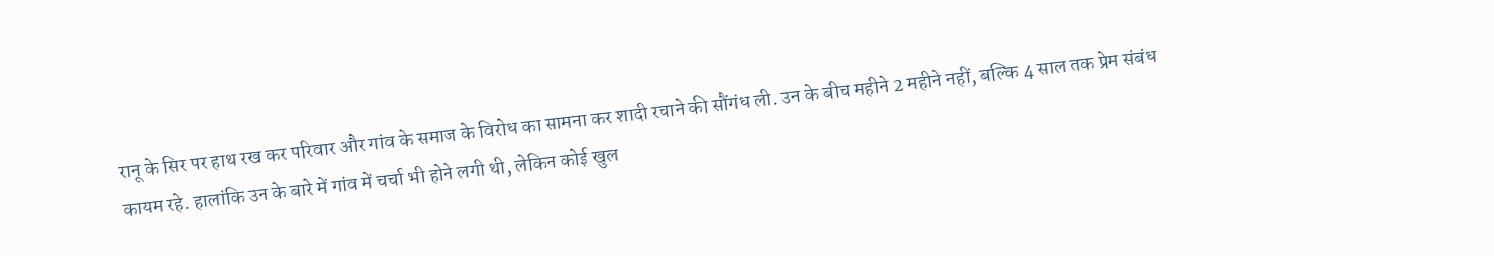रानू के सिर पर हाथ रख कर परिवार और गांव के समाज के विरोध का सामना कर शादी रचाने की सौंगंध ली. उन के बीच महीने 2 महीने नहीं, बल्कि 4 साल तक प्रेम संबंध कायम रहे. हालांकि उन के बारे में गांव में चर्चा भी होने लगी थी, लेकिन कोई खुल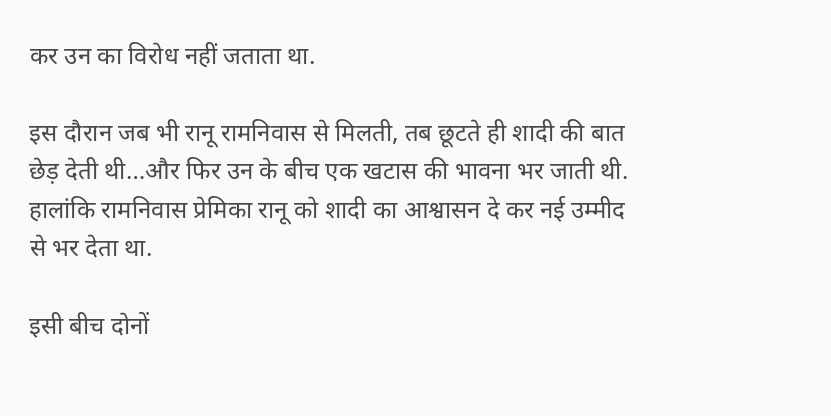कर उन का विरोध नहीं जताता था.

इस दौरान जब भी रानू रामनिवास से मिलती, तब छूटते ही शादी की बात छेड़ देती थी…और फिर उन के बीच एक खटास की भावना भर जाती थी. हालांकि रामनिवास प्रेमिका रानू को शादी का आश्वासन दे कर नई उम्मीद से भर देता था.

इसी बीच दोनों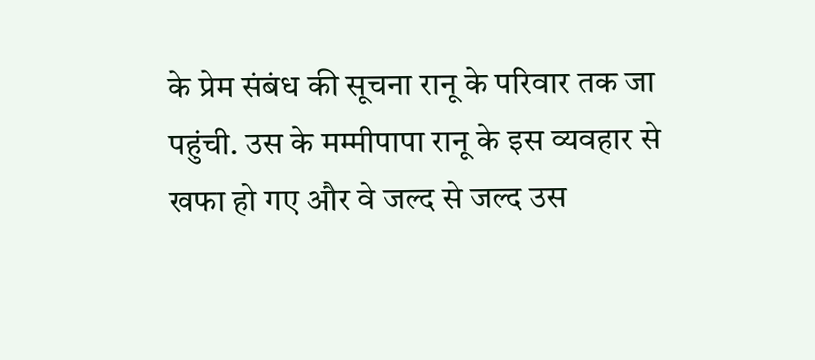के प्रेम संबंध की सूचना रानू के परिवार तक जा पहुंची. उस के मम्मीपापा रानू के इस व्यवहार से खफा हो गए और वे जल्द से जल्द उस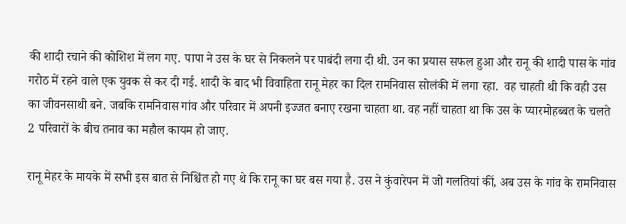की शादी रचाने की कोशिश में लग गए. पापा ने उस के घर से निकलने पर पाबंदी लगा दी थी. उन का प्रयास सफल हुआ और रानू की शादी पास के गांव गरोठ में रहने वाले एक युवक से कर दी गई. शादी के बाद भी विवाहिता रानू मेहर का दिल रामनिवास सोलंकी में लगा रहा.  वह चाहती थी कि वही उस का जीवनसाथी बने. जबकि रामनिवास गांव और परिवार में अपनी इज्जत बनाए रखना चाहता था. वह नहीं चाहता था कि उस के प्यारमोहब्बत के चलते 2 परिवारों के बीच तनाव का महौल कायम हो जाए.

रानू मेहर के मायके में सभी इस बात से निश्चिंत हो गए थे कि रानू का घर बस गया है. उस ने कुंवारेपन में जो गलतियां कीं, अब उस के गांव के रामनिवास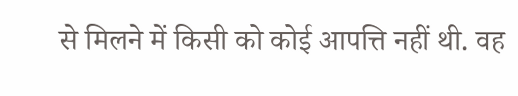से मिलने में किसी को कोई आपत्ति नहीं थी. वह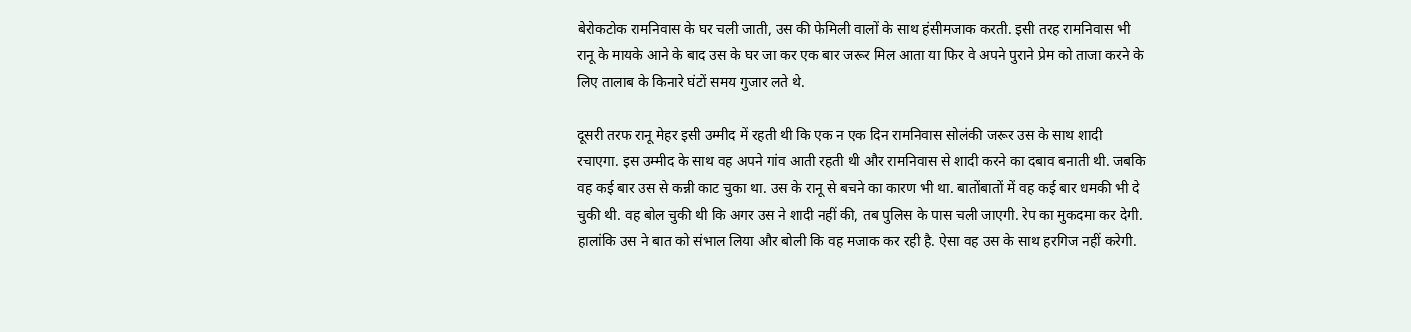बेरोकटोक रामनिवास के घर चली जाती, उस की फेमिली वालों के साथ हंसीमजाक करती. इसी तरह रामनिवास भी रानू के मायके आने के बाद उस के घर जा कर एक बार जरूर मिल आता या फिर वे अपने पुराने प्रेम को ताजा करने के लिए तालाब के किनारे घंटों समय गुजार लते थे.

दूसरी तरफ रानू मेहर इसी उम्मीद में रहती थी कि एक न एक दिन रामनिवास सोलंकी जरूर उस के साथ शादी रचाएगा. इस उम्मीद के साथ वह अपने गांव आती रहती थी और रामनिवास से शादी करने का दबाव बनाती थी. जबकि वह कई बार उस से कन्नी काट चुका था. उस के रानू से बचने का कारण भी था. बातोंबातों में वह कई बार धमकी भी दे चुकी थी. वह बोल चुकी थी कि अगर उस ने शादी नहीं की, तब पुलिस के पास चली जाएगी. रेप का मुकदमा कर देगी. हालांकि उस ने बात को संभाल लिया और बोली कि वह मजाक कर रही है. ऐसा वह उस के साथ हरगिज नहीं करेगी.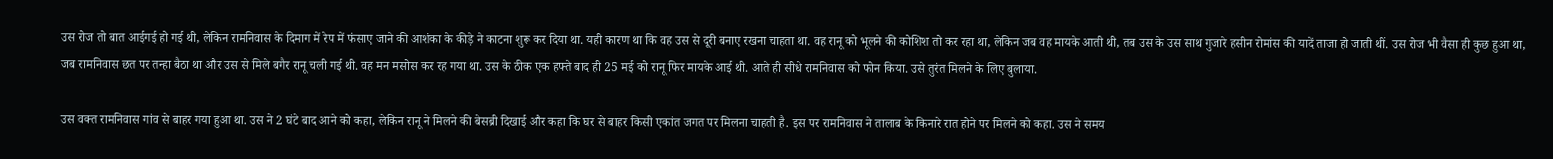उस रोज तो बात आईगई हो गई थी, लेकिन रामनिवास के दिमाग में रेप में फंसाए जाने की आशंका के कीड़े ने काटना शुरू कर दिया था. यही कारण था कि वह उस से दूरी बनाए रखना चाहता था. वह रानू को भूलने की कोशिश तो कर रहा था, लेकिन जब वह मायके आती थी, तब उस के उस साथ गुजारे हसीन रोमांस की यादें ताजा हो जाती थीं. उस रोज भी वैसा ही कुछ हुआ था, जब रामनिवास छत पर तन्हा बैठा था और उस से मिले बगैर रानू चली गई थी. वह मन मसोस कर रह गया था. उस के ठीक एक हफ्ते बाद ही 25 मई को रानू फिर मायके आई थी. आते ही सीधे रामनिवास को फोन किया. उसे तुरंत मिलने के लिए बुलाया.

उस वक्त रामनिवास गांव से बाहर गया हुआ था. उस ने 2 घंटे बाद आने को कहा, लेकिन रानू ने मिलने की बेसब्री दिखाई और कहा कि घर से बाहर किसी एकांत जगत पर मिलना चाहती है. इस पर रामनिवास ने तालाब के किनारे रात होने पर मिलने को कहा. उस ने समय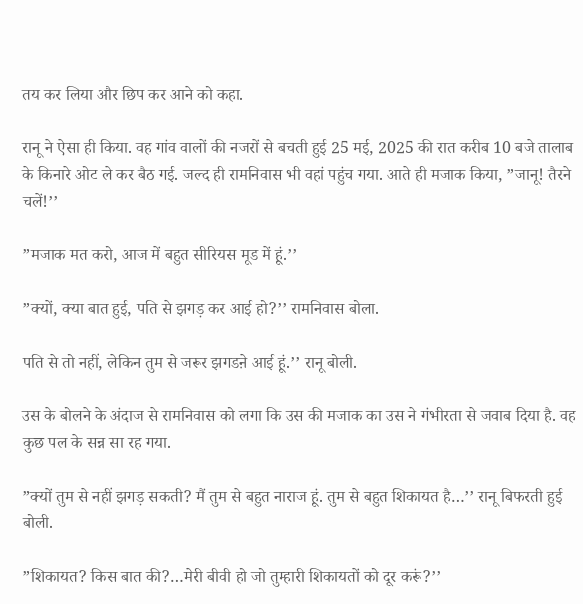तय कर लिया और छिप कर आने को कहा.

रानू ने ऐसा ही किया. वह गांव वालों की नजरों से बचती हुई 25 मई, 2025 की रात करीब 10 बजे तालाब के किनारे ओट ले कर बैठ गई. जल्द ही रामनिवास भी वहां पहुंच गया. आते ही मजाक किया, ”जानू! तैरने चलें!’’

”मजाक मत करो, आज में बहुत सीरियस मूड में हूं.’’

”क्यों, क्या बात हुई, पति से झगड़ कर आई हो?’’ रामनिवास बोला.

पति से तो नहीं, लेकिन तुम से जरूर झगडऩे आई हूं.’’ रानू बोली.

उस के बोलने के अंदाज से रामनिवास को लगा कि उस की मजाक का उस ने गंभीरता से जवाब दिया है. वह कुछ पल के सन्न सा रह गया.

”क्यों तुम से नहीं झगड़ सकती? मैं तुम से बहुत नाराज हूं. तुम से बहुत शिकायत है…’’ रानू बिफरती हुई बोली.

”शिकायत? किस बात की?…मेरी बीवी हो जो तुम्हारी शिकायतों को दूर करूं?’’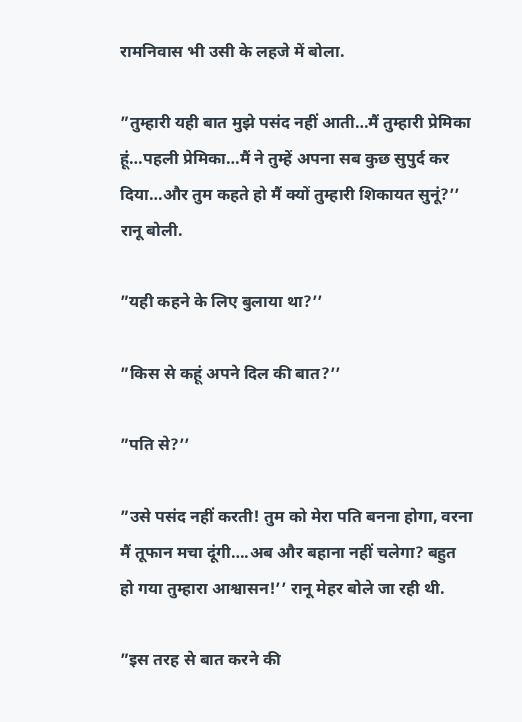रामनिवास भी उसी के लहजे में बोला.

”तुम्हारी यही बात मुझे पसंद नहीं आती…मैं तुम्हारी प्रेमिका हूं…पहली प्रेमिका…मैं ने तुम्हें अपना सब कुछ सुपुर्द कर दिया…और तुम कहते हो मैं क्यों तुम्हारी शिकायत सुनूं?’’ रानू बोली.

”यही कहने के लिए बुलाया था?’’

”किस से कहूं अपने दिल की बात?’’

”पति से?’’

”उसे पसंद नहीं करती! तुम को मेरा पति बनना होगा, वरना मैं तूफान मचा दूंगी….अब और बहाना नहीं चलेगा? बहुत हो गया तुम्हारा आश्वासन!’’ रानू मेहर बोले जा रही थी.

”इस तरह से बात करने की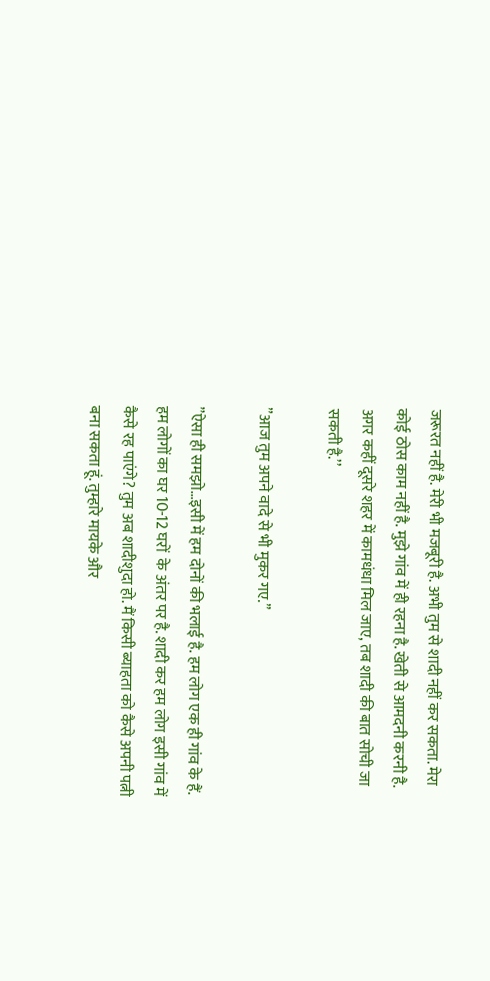जरूरत नहीं है. मेरी भी मजबूरी है. अभी तुम से शादी नहीं कर सकता. मेरा कोई ठोस काम नहीं है. मुझे गांव में ही रहना है. खेती से आमदनी करनी है. अगर कहीं दूसरे शहर में कामधंधा मिल जाए, तब शादी की बात सोची जा सकती है.’’

”आज तुम अपने वादे से भी मुकर गए.’’

”ऐसा ही समझो…इसी में हम दोनों की भलाई है. हम लोग एक ही गांव के हैं. हम लोगों का घर 10-12 घरों  के अंतर पर है. शादी कर हम लोग इसी गांव में कैसे रह पाएंगे? तुम अब शादीशुदा हो. मैं किसी ब्याहता को कैसे अपनी पत्नी बना सकता हूं. तुम्हारे मायके और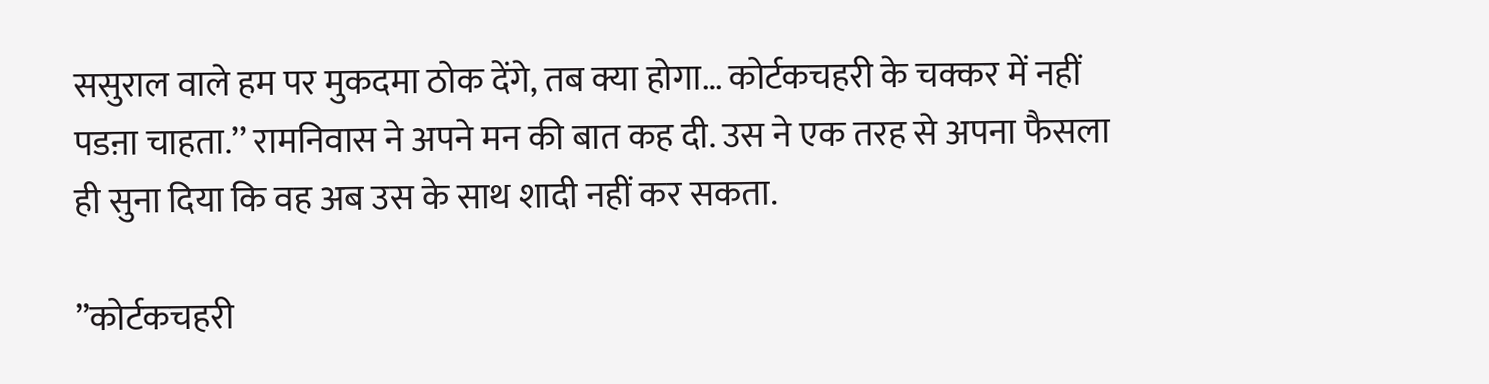ससुराल वाले हम पर मुकदमा ठोक देंगे, तब क्या होगा… कोर्टकचहरी के चक्कर में नहीं पडऩा चाहता.’’ रामनिवास ने अपने मन की बात कह दी. उस ने एक तरह से अपना फैसला ही सुना दिया कि वह अब उस के साथ शादी नहीं कर सकता.

”कोर्टकचहरी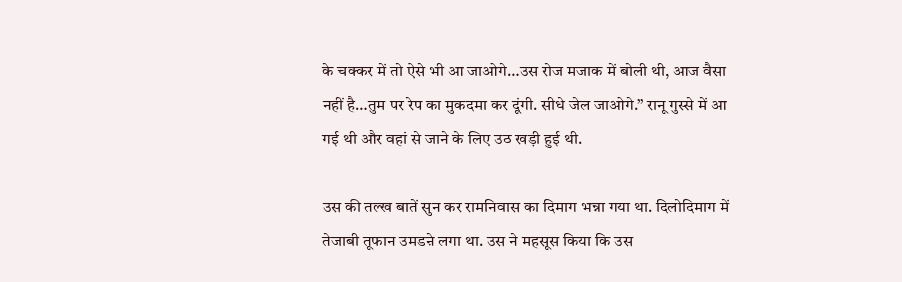के चक्कर में तो ऐसे भी आ जाओगे…उस रोज मजाक में बोली थी, आज वैसा नहीं है…तुम पर रेप का मुकदमा कर दूंगी. सीधे जेल जाओगे.’’ रानू गुस्से में आ गई थी और वहां से जाने के लिए उठ खड़ी हुई थी.

उस की तल्ख बातें सुन कर रामनिवास का दिमाग भन्ना गया था. दिलोदिमाग में तेजाबी तूफान उमडऩे लगा था. उस ने महसूस किया कि उस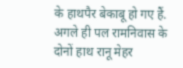के हाथपैर बेकाबू हो गए हैं. अगले ही पल रामनिवास के दोनों हाथ रानू मेहर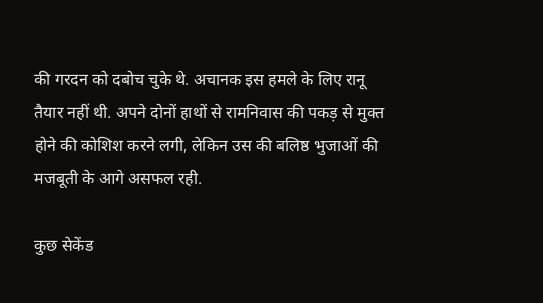की गरदन को दबोच चुके थे. अचानक इस हमले के लिए रानू तैयार नहीं थी. अपने दोनों हाथों से रामनिवास की पकड़ से मुक्त होने की कोशिश करने लगी, लेकिन उस की बलिष्ठ भुजाओं की मजबूती के आगे असफल रही.

कुछ सेकेंड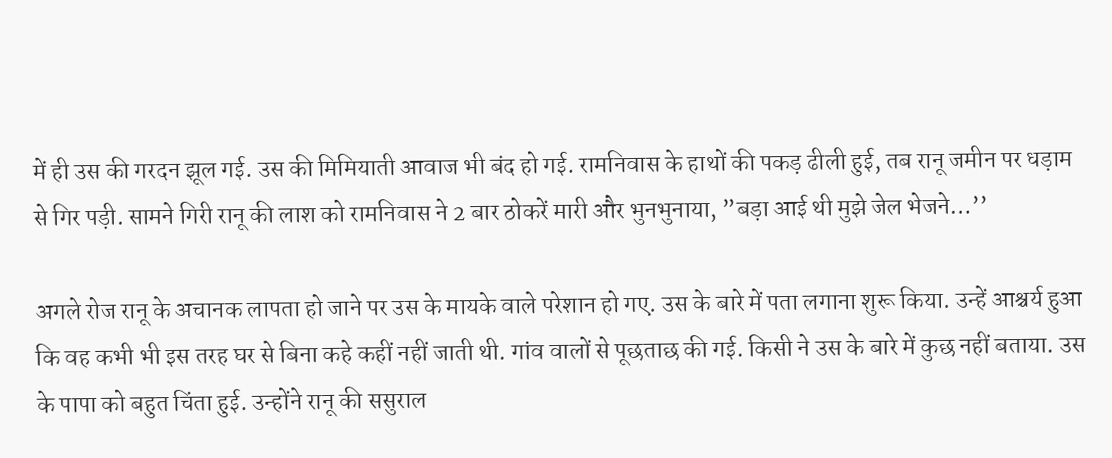में ही उस की गरदन झूल गई. उस की मिमियाती आवाज भी बंद हो गई. रामनिवास के हाथों की पकड़ ढीली हुई, तब रानू जमीन पर धड़ाम से गिर पड़ी. सामने गिरी रानू की लाश को रामनिवास ने 2 बार ठोकरें मारी और भुनभुनाया, ”बड़ा आई थी मुझे जेल भेजने…’’

अगले रोज रानू के अचानक लापता हो जाने पर उस के मायके वाले परेशान हो गए. उस के बारे में पता लगाना शुरू किया. उन्हें आश्चर्य हुआ कि वह कभी भी इस तरह घर से बिना कहे कहीं नहीं जाती थी. गांव वालों से पूछताछ की गई. किसी ने उस के बारे में कुछ नहीं बताया. उस के पापा को बहुत चिंता हुई. उन्होंने रानू की ससुराल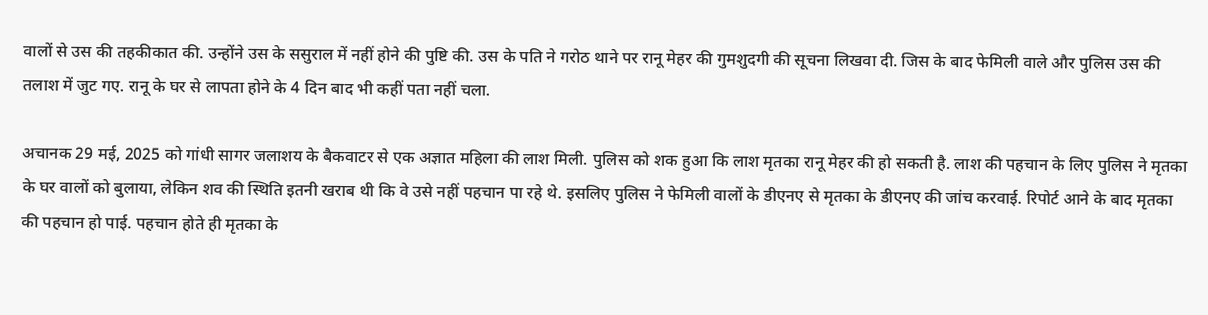वालों से उस की तहकीकात की. उन्होंने उस के ससुराल में नहीं होने की पुष्टि की. उस के पति ने गरोठ थाने पर रानू मेहर की गुमशुदगी की सूचना लिखवा दी. जिस के बाद फेमिली वाले और पुलिस उस की तलाश में जुट गए. रानू के घर से लापता होने के 4 दिन बाद भी कहीं पता नहीं चला.

अचानक 29 मई, 2025 को गांधी सागर जलाशय के बैकवाटर से एक अज्ञात महिला की लाश मिली. पुलिस को शक हुआ कि लाश मृतका रानू मेहर की हो सकती है. लाश की पहचान के लिए पुलिस ने मृतका के घर वालों को बुलाया, लेकिन शव की स्थिति इतनी खराब थी कि वे उसे नहीं पहचान पा रहे थे. इसलिए पुलिस ने फेमिली वालों के डीएनए से मृतका के डीएनए की जांच करवाई. रिपोर्ट आने के बाद मृतका की पहचान हो पाई. पहचान होते ही मृतका के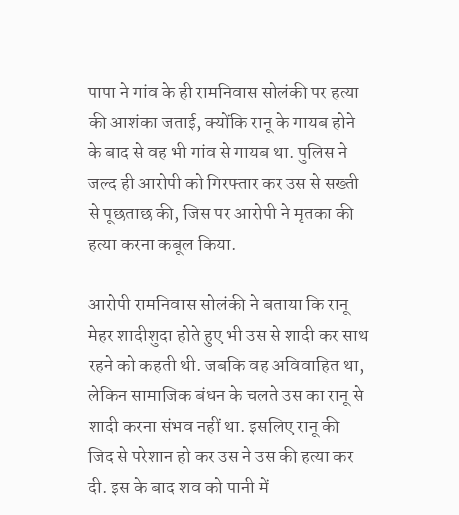पापा ने गांव के ही रामनिवास सोलंकी पर हत्या की आशंका जताई, क्योंकि रानू के गायब होने के बाद से वह भी गांव से गायब था. पुलिस ने जल्द ही आरोपी को गिरफ्तार कर उस से सख्ती से पूछताछ की, जिस पर आरोपी ने मृतका की हत्या करना कबूल किया.

आरोपी रामनिवास सोलंकी ने बताया कि रानू मेहर शादीशुदा होते हुए भी उस से शादी कर साथ रहने को कहती थी. जबकि वह अविवाहित था, लेकिन सामाजिक बंधन के चलते उस का रानू से शादी करना संभव नहीं था. इसलिए रानू की जिद से परेशान हो कर उस ने उस की हत्या कर दी. इस के बाद शव को पानी में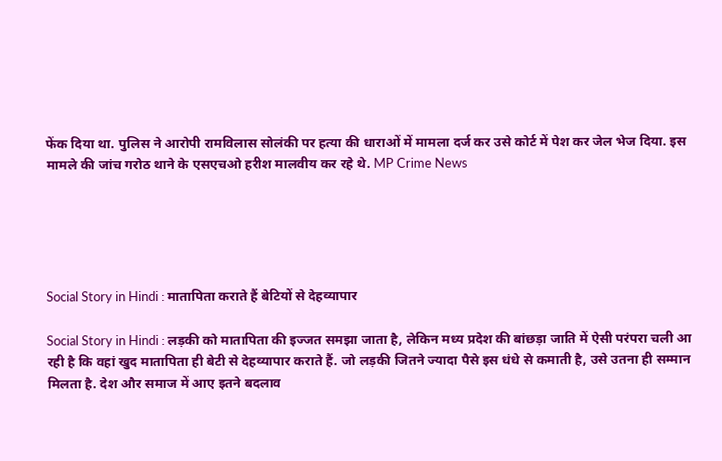फेंक दिया था. पुलिस ने आरोपी रामविलास सोलंकी पर हत्या की धाराओं में मामला दर्ज कर उसे कोर्ट में पेश कर जेल भेज दिया. इस मामले की जांच गरोठ थाने के एसएचओ हरीश मालवीय कर रहे थे. MP Crime News





Social Story in Hindi : मातापिता कराते हैं बेटियों से देहव्यापार

Social Story in Hindi : लड़की को मातापिता की इज्जत समझा जाता है, लेकिन मध्य प्रदेश की बांछड़ा जाति में ऐसी परंपरा चली आ रही है कि वहां खुद मातापिता ही बेटी से देहव्यापार कराते हैं. जो लड़की जितने ज्यादा पैसे इस धंधे से कमाती है, उसे उतना ही सम्मान मिलता है. देश और समाज में आए इतने बदलाव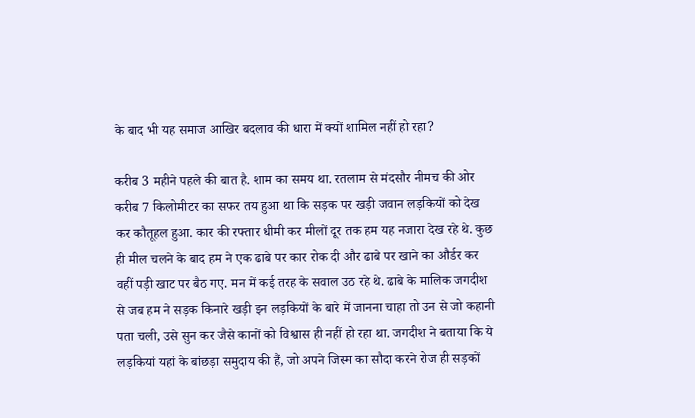के बाद भी यह समाज आखिर बदलाव की धारा में क्यों शामिल नहीं हो रहा?

करीब 3 महीने पहले की बात है. शाम का समय था. रतलाम से मंदसौर नीमच की ओर करीब 7 किलोमीटर का सफर तय हुआ था कि सड़क पर खड़ी जवान लड़कियों को देख कर कौतूहल हुआ. कार की रफ्तार धीमी कर मीलों दूर तक हम यह नजारा देख रहे थे. कुछ ही मील चलने के बाद हम ने एक ढाबे पर कार रोक दी और ढाबे पर खाने का और्डर कर वहीं पड़ी खाट पर बैठ गए. मन में कई तरह के सवाल उठ रहे थे. ढाबे के मालिक जगदीश से जब हम ने सड़क किनारे खड़ी इन लड़कियों के बारे में जानना चाहा तो उन से जो कहानी पता चली, उसे सुन कर जैसे कानों को विश्वास ही नहीं हो रहा था. जगदीश ने बताया कि ये लड़कियां यहां के बांछड़ा समुदाय की हैं, जो अपने जिस्म का सौदा करने रोज ही सड़कों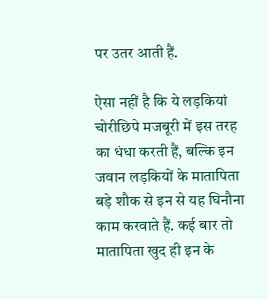पर उतर आती हैं.

ऐसा नहीं है कि ये लड़कियां चोरीछिपे मजबूरी में इस तरह का धंधा करती हैं, बल्कि इन जवान लड़कियों के मातापिता बड़े शौक से इन से यह घिनौना काम करवाते हैं. कई बार तो मातापिता खुद ही इन के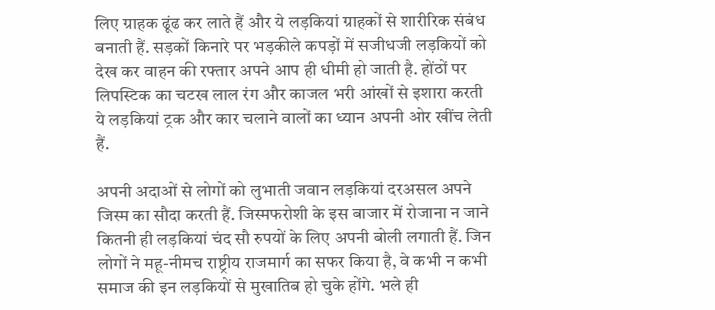लिए ग्राहक ढूंढ कर लाते हैं और ये लड़कियां ग्राहकों से शारीरिक संबंध बनाती हैं. सड़कों किनारे पर भड़कीले कपड़ों में सजीधजी लड़कियों को देख कर वाहन की रफ्तार अपने आप ही धीमी हो जाती है. होंठों पर लिपस्टिक का चटख लाल रंग और काजल भरी आंखों से इशारा करती ये लड़कियां ट्रक और कार चलाने वालों का ध्यान अपनी ओर खींच लेती हैं.

अपनी अदाओं से लोगों को लुभाती जवान लड़कियां दरअसल अपने जिस्म का सौदा करती हैं. जिस्मफरोशी के इस बाजार में रोजाना न जाने कितनी ही लड़कियां चंद सौ रुपयों के लिए अपनी बोली लगाती हैं. जिन लोगों ने महू-नीमच राष्ट्रीय राजमार्ग का सफर किया है, वे कभी न कभी समाज की इन लड़कियों से मुखातिब हो चुके होंगे. भले ही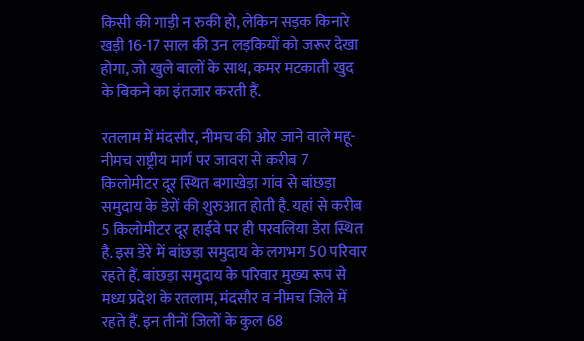किसी की गाड़ी न रुकी हो, लेकिन सड़क किनारे खड़ी 16-17 साल की उन लड़कियों को जरूर देखा होगा, जो खुले बालों के साथ, कमर मटकाती खुद के बिकने का इंतजार करती हैं.

रतलाम में मंदसौर, नीमच की ओर जाने वाले महू-नीमच राष्ट्रीय मार्ग पर जावरा से करीब 7 किलोमीटर दूर स्थित बगाखेड़ा गांव से बांछड़ा समुदाय के डेरों की शुरुआत होती है. यहां से करीब 5 किलोमीटर दूर हाईवे पर ही परवलिया डेरा स्थित है. इस डेरे में बांछड़ा समुदाय के लगभग 50 परिवार रहते हैं. बांछड़ा समुदाय के परिवार मुख्य रूप से मध्य प्रदेश के रतलाम, मंदसौर व नीमच जिले में रहते हैं. इन तीनों जिलों के कुल 68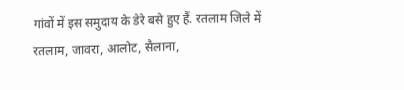गांवों में इस समुदाय के डेरे बसे हुए हैं. रतलाम जिले में रतलाम, जावरा, आलोट, सैलाना,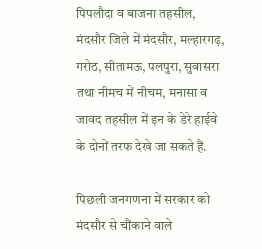पिपलौदा व बाजना तहसील, मंदसौर जिले में मंदसौर, मल्हारगढ़, गरोठ, सीतामऊ, पलपुरा, सुवासरा तथा नीमच में नीचम, मनासा व जावद तहसील में इन के डेरे हाईवे के दोनों तरफ देखे जा सकते हैं.

पिछली जनगणना में सरकार को मंदसौर से चौंकाने वाले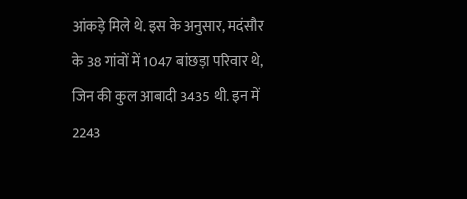आंकड़े मिले थे. इस के अनुसार, मदंसौर के 38 गांवों में 1047 बांछड़ा परिवार थे, जिन की कुल आबादी 3435 थी. इन में 2243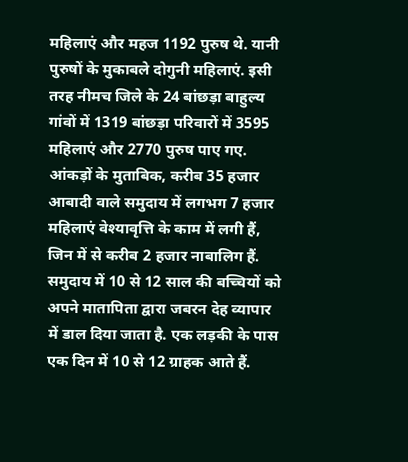महिलाएं और महज 1192 पुरुष थे. यानी पुरुषों के मुकाबले दोगुनी महिलाएं. इसी तरह नीमच जिले के 24 बांछड़ा बाहुल्य गांवों में 1319 बांछड़ा परिवारों में 3595 महिलाएं और 2770 पुरुष पाए गए. आंकड़ों के मुताबिक, करीब 35 हजार आबादी वाले समुदाय में लगभग 7 हजार महिलाएं वेश्यावृत्ति के काम में लगी हैं, जिन में से करीब 2 हजार नाबालिग हैं. समुदाय में 10 से 12 साल की बच्चियों को अपने मातापिता द्वारा जबरन देह व्यापार में डाल दिया जाता है. एक लड़की के पास एक दिन में 10 से 12 ग्राहक आते हैं.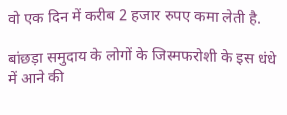वो एक दिन में करीब 2 हजार रुपए कमा लेती है.

बांछड़ा समुदाय के लोगों के जिस्मफरोशी के इस धंधे में आने की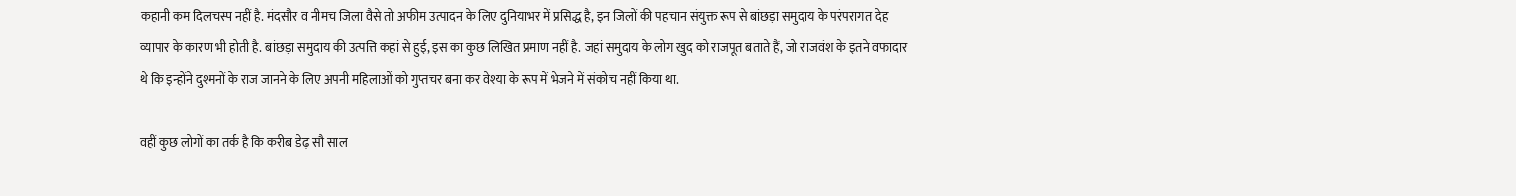कहानी कम दिलचस्प नहीं है. मंदसौर व नीमच जिला वैसे तो अफीम उत्पादन के लिए दुनियाभर में प्रसिद्ध है, इन जिलों की पहचान संयुक्त रूप से बांछड़ा समुदाय के परंपरागत देह व्यापार के कारण भी होती है. बांछड़ा समुदाय की उत्पत्ति कहां से हुई, इस का कुछ लिखित प्रमाण नहीं है. जहां समुदाय के लोग खुद को राजपूत बताते हैं, जो राजवंश के इतने वफादार थे कि इन्होंने दुश्मनों के राज जानने के लिए अपनी महिलाओं को गुप्तचर बना कर वेश्या के रूप में भेजने में संकोच नहीं किया था.

वहीं कुछ लोगों का तर्क है कि करीब डेढ़ सौ साल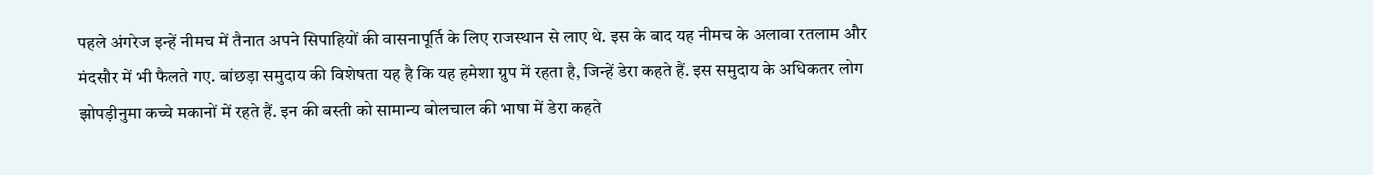पहले अंगरेज इन्हें नीमच में तैनात अपने सिपाहियों की वासनापूर्ति के लिए राजस्थान से लाए थे. इस के बाद यह नीमच के अलावा रतलाम और मंदसौर में भी फैलते गए. बांछड़ा समुदाय की विशेषता यह है कि यह हमेशा ग्रुप में रहता है, जिन्हें डेरा कहते हैं. इस समुदाय के अधिकतर लोग झोपड़ीनुमा कच्चे मकानों में रहते हैं. इन की बस्ती को सामान्य बोलचाल की भाषा में डेरा कहते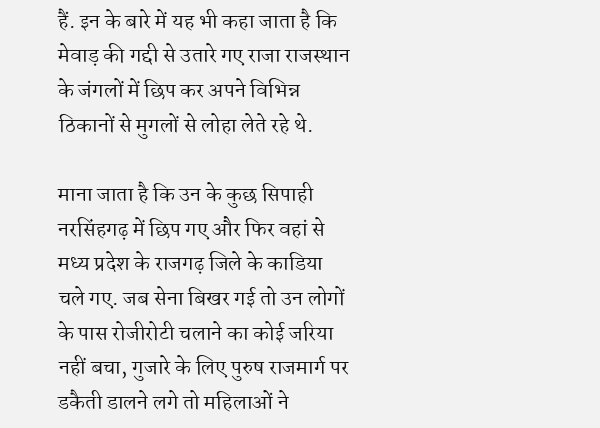हैं. इन के बारे में यह भी कहा जाता है कि मेवाड़ की गद्दी से उतारे गए राजा राजस्थान के जंगलों में छिप कर अपने विभिन्न ठिकानों से मुगलों से लोहा लेते रहे थे.

माना जाता है कि उन के कुछ सिपाही नरसिंहगढ़ में छिप गए और फिर वहां से मध्य प्रदेश के राजगढ़ जिले के काडिया चले गए. जब सेना बिखर गई तो उन लोगों के पास रोजीरोटी चलाने का कोई जरिया नहीं बचा, गुजारे के लिए पुरुष राजमार्ग पर डकैती डालने लगे तो महिलाओं ने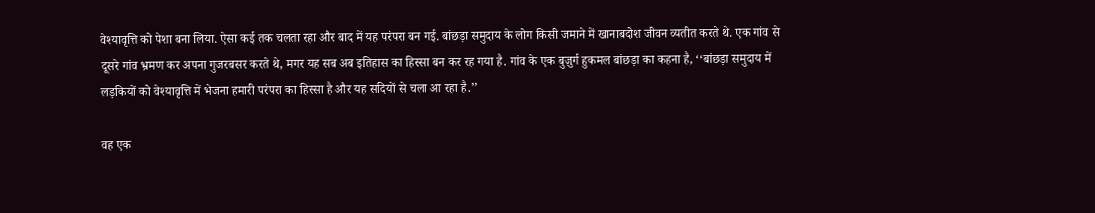वेश्यावृत्ति को पेशा बना लिया. ऐसा कई तक चलता रहा और बाद में यह परंपरा बन गई. बांछड़ा समुदाय के लोग किसी जमाने में खानाबदोश जीवन व्यतीत करते थे. एक गांव से दूसरे गांव भ्रमण कर अपना गुजरबसर करते थे, मगर यह सब अब इतिहास का हिस्सा बन कर रह गया है. गांव के एक बुज़ुर्ग हुकमल बांछड़ा का कहना है, ‘‘बांछड़ा समुदाय में लड़कियों को वेश्यावृत्ति में भेजना हमारी परंपरा का हिस्सा है और यह सदियों से चला आ रहा है.’’

वह एक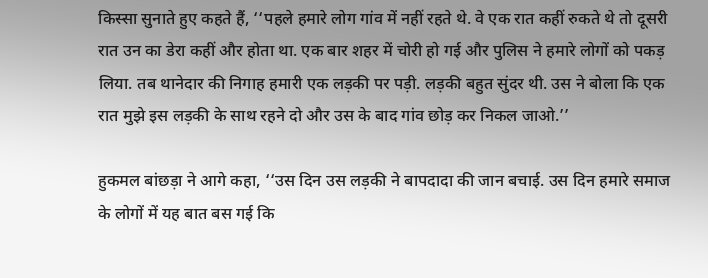किस्सा सुनाते हुए कहते हैं, ‘‘पहले हमारे लोग गांव में नहीं रहते थे. वे एक रात कहीं रुकते थे तो दूसरी रात उन का डेरा कहीं और होता था. एक बार शहर में चोरी हो गई और पुलिस ने हमारे लोगों को पकड़ लिया. तब थानेदार की निगाह हमारी एक लड़की पर पड़ी. लड़की बहुत सुंदर थी. उस ने बोला कि एक रात मुझे इस लड़की के साथ रहने दो और उस के बाद गांव छोड़ कर निकल जाओ.’’

हुकमल बांछड़ा ने आगे कहा, ‘‘उस दिन उस लड़की ने बापदादा की जान बचाई. उस दिन हमारे समाज के लोगों में यह बात बस गई कि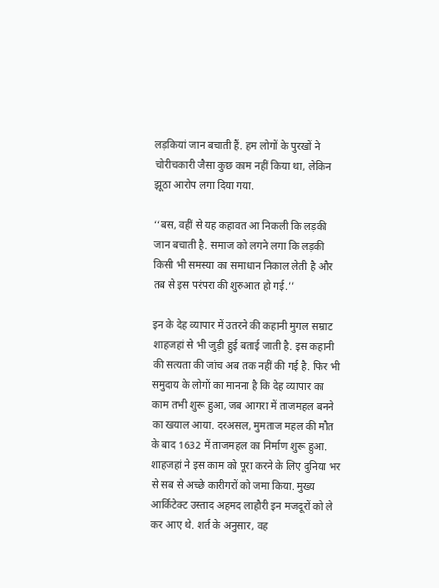लड़कियां जान बचाती हैं. हम लोगों के पुरखों ने चोरीचकारी जैसा कुछ काम नहीं किया था, लेकिन झूठा आरोप लगा दिया गया.

‘‘बस, वहीं से यह कहावत आ निकली कि लड़की जान बचाती है. समाज को लगने लगा कि लड़की किसी भी समस्या का समाधान निकाल लेती है और तब से इस परंपरा की शुरुआत हो गई.’’

इन के देह व्यापार में उतरने की कहानी मुगल सम्राट शाहजहां से भी जुड़ी हुई बताई जाती है. इस कहानी की सत्यता की जांच अब तक नहीं की गई है. फिर भी समुदाय के लोगों का मानना है कि देह व्यापार का काम तभी शुरू हुआ, जब आगरा में ताजमहल बनने का खयाल आया. दरअसल, मुमताज महल की मौत के बाद 1632 में ताजमहल का निर्माण शुरू हुआ. शाहजहां ने इस काम को पूरा करने के लिए दुनिया भर से सब से अच्छे कारीगरों को जमा किया. मुख्य आर्किटेक्ट उस्ताद अहमद लाहौरी इन मजदूरों को ले कर आए थे. शर्त के अनुसार, वह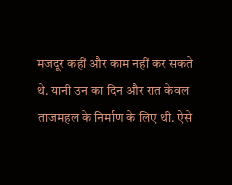मजदूर कहीं और काम नहीं कर सकते थे. यानी उन का दिन और रात केवल ताजमहल के निर्माण के लिए थी. ऐसे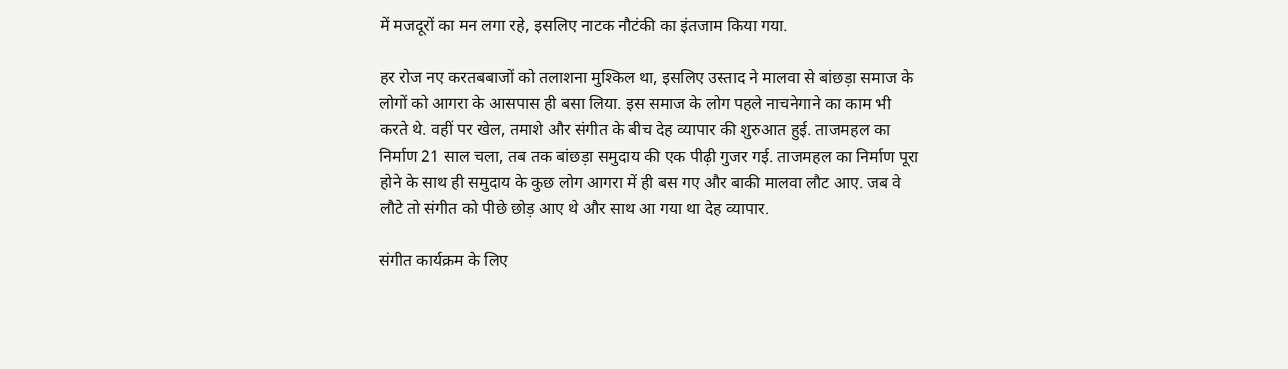में मजदूरों का मन लगा रहे, इसलिए नाटक नौटंकी का इंतजाम किया गया.

हर रोज नए करतबबाजों को तलाशना मुश्किल था, इसलिए उस्ताद ने मालवा से बांछड़ा समाज के लोगों को आगरा के आसपास ही बसा लिया. इस समाज के लोग पहले नाचनेगाने का काम भी करते थे. वहीं पर खेल, तमाशे और संगीत के बीच देह व्यापार की शुरुआत हुई. ताजमहल का निर्माण 21 साल चला, तब तक बांछड़ा समुदाय की एक पीढ़ी गुजर गई. ताजमहल का निर्माण पूरा होने के साथ ही समुदाय के कुछ लोग आगरा में ही बस गए और बाकी मालवा लौट आए. जब वे लौटे तो संगीत को पीछे छोड़ आए थे और साथ आ गया था देह व्यापार.

संगीत कार्यक्रम के लिए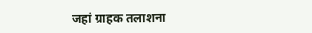जहां ग्राहक तलाशना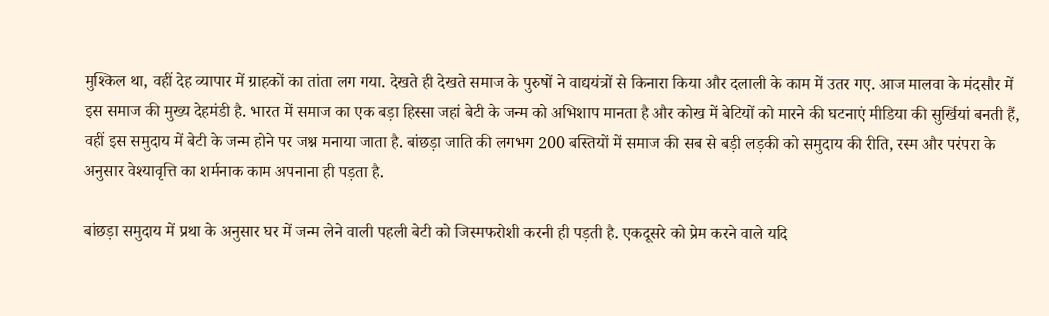मुश्किल था, वहीं देह व्यापार में ग्राहकों का तांता लग गया. देखते ही देखते समाज के पुरुषों ने वाद्ययंत्रों से किनारा किया और दलाली के काम में उतर गए. आज मालवा के मंदसौर में इस समाज की मुख्य देहमंडी है. भारत में समाज का एक बड़ा हिस्सा जहां बेटी के जन्म को अभिशाप मानता है और कोख में बेटियों को मारने की घटनाएं मीडिया की सुर्खियां बनती हैं, वहीं इस समुदाय में बेटी के जन्म होने पर जश्न मनाया जाता है. बांछड़ा जाति की लगभग 200 बस्तियों में समाज की सब से बड़ी लड़की को समुदाय की रीति, रस्म और परंपरा के अनुसार वेश्यावृत्ति का शर्मनाक काम अपनाना ही पड़ता है.

बांछड़ा समुदाय में प्रथा के अनुसार घर में जन्म लेने वाली पहली बेटी को जिस्मफरोशी करनी ही पड़ती है. एकदूसरे को प्रेम करने वाले यदि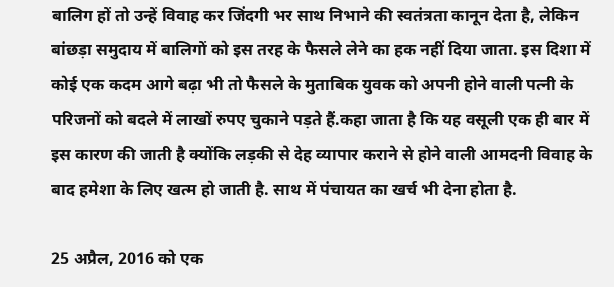बालिग हों तो उन्हें विवाह कर जिंदगी भर साथ निभाने की स्वतंत्रता कानून देता है, लेकिन बांछड़ा समुदाय में बालिगों को इस तरह के फैसले लेने का हक नहीं दिया जाता. इस दिशा में कोई एक कदम आगे बढ़ा भी तो फैसले के मुताबिक युवक को अपनी होने वाली पत्नी के परिजनों को बदले में लाखों रुपए चुकाने पड़ते हैं.कहा जाता है कि यह वसूली एक ही बार में इस कारण की जाती है क्योंकि लड़की से देह व्यापार कराने से होने वाली आमदनी विवाह के बाद हमेशा के लिए खत्म हो जाती है. साथ में पंचायत का खर्च भी देना होता है.

25 अप्रैल, 2016 को एक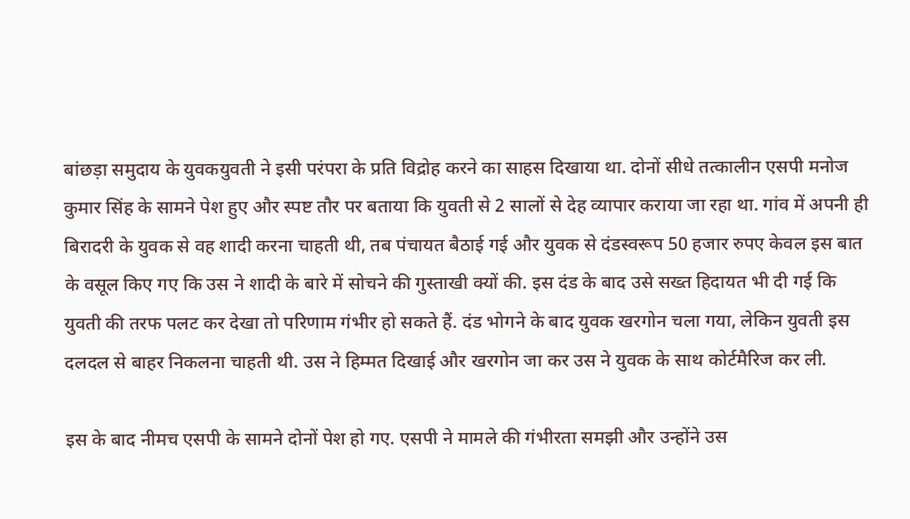बांछड़ा समुदाय के युवकयुवती ने इसी परंपरा के प्रति विद्रोह करने का साहस दिखाया था. दोनों सीधे तत्कालीन एसपी मनोज कुमार सिंह के सामने पेश हुए और स्पष्ट तौर पर बताया कि युवती से 2 सालों से देह व्यापार कराया जा रहा था. गांव में अपनी ही बिरादरी के युवक से वह शादी करना चाहती थी, तब पंचायत बैठाई गई और युवक से दंडस्वरूप 50 हजार रुपए केवल इस बात के वसूल किए गए कि उस ने शादी के बारे में सोचने की गुस्ताखी क्यों की. इस दंड के बाद उसे सख्त हिदायत भी दी गई कि युवती की तरफ पलट कर देखा तो परिणाम गंभीर हो सकते हैं. दंड भोगने के बाद युवक खरगोन चला गया, लेकिन युवती इस दलदल से बाहर निकलना चाहती थी. उस ने हिम्मत दिखाई और खरगोन जा कर उस ने युवक के साथ कोर्टमैरिज कर ली.

इस के बाद नीमच एसपी के सामने दोनों पेश हो गए. एसपी ने मामले की गंभीरता समझी और उन्होंने उस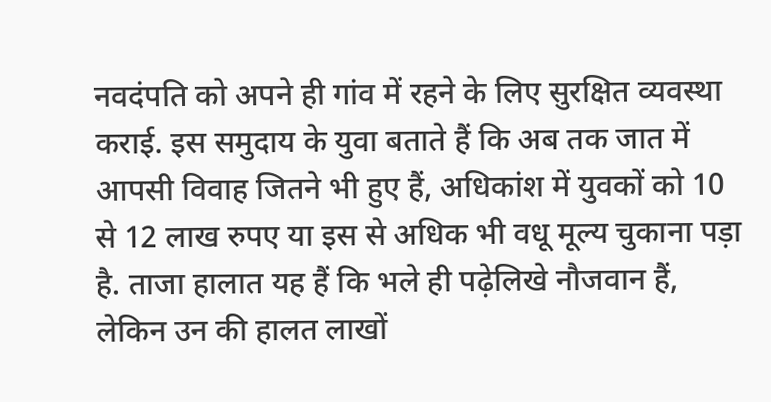नवदंपति को अपने ही गांव में रहने के लिए सुरक्षित व्यवस्था कराई. इस समुदाय के युवा बताते हैं कि अब तक जात में आपसी विवाह जितने भी हुए हैं, अधिकांश में युवकों को 10 से 12 लाख रुपए या इस से अधिक भी वधू मूल्य चुकाना पड़ा है. ताजा हालात यह हैं कि भले ही पढ़ेलिखे नौजवान हैं, लेकिन उन की हालत लाखों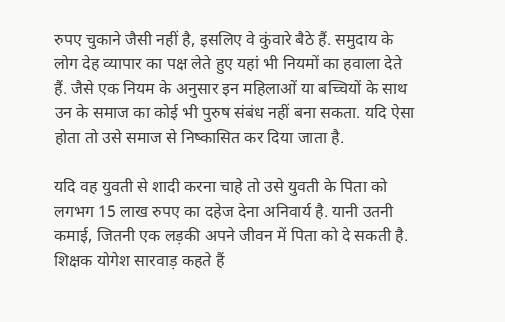रुपए चुकाने जैसी नहीं है, इसलिए वे कुंवारे बैठे हैं. समुदाय के लोग देह व्यापार का पक्ष लेते हुए यहां भी नियमों का हवाला देते हैं. जैसे एक नियम के अनुसार इन महिलाओं या बच्चियों के साथ उन के समाज का कोई भी पुरुष संबंध नहीं बना सकता. यदि ऐसा होता तो उसे समाज से निष्कासित कर दिया जाता है.

यदि वह युवती से शादी करना चाहे तो उसे युवती के पिता को लगभग 15 लाख रुपए का दहेज देना अनिवार्य है. यानी उतनी कमाई, जितनी एक लड़की अपने जीवन में पिता को दे सकती है. शिक्षक योगेश सारवाड़ कहते हैं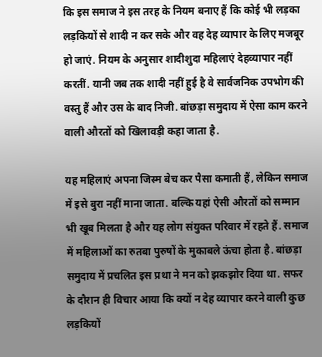कि इस समाज ने इस तरह के नियम बनाए हैं कि कोई भी लड़का लड़कियों से शादी न कर सके और वह देह व्यापार के लिए मजबूर हो जाएं. नियम के अनुसार शादीशुदा महिलाएं देहव्यापार नहीं करतीं. यानी जब तक शादी नहीं हुई है वे सार्वजनिक उपभोग की वस्तु हैं और उस के बाद निजी. बांछड़ा समुदाय में ऐसा काम करने वाली औरतों को खिलावड़ी कहा जाता है.

यह महिलाएं अपना जिस्म बेच कर पैसा कमाती हैं, लेकिन समाज में इसे बुरा नहीं माना जाता. बल्कि यहां ऐसी औरतों को सम्मान भी खूब मिलता है और यह लोग संयुक्त परिवार में रहते हैं. समाज में महिलाओं का रुतबा पुरुषों के मुकाबले ऊंचा होता है. बांछड़ा समुदाय में प्रचलित इस प्रथा ने मन को झकझोर दिया था. सफर के दौरान ही विचार आया कि क्यों न देह व्यापार करने वाली कुछ लड़कियों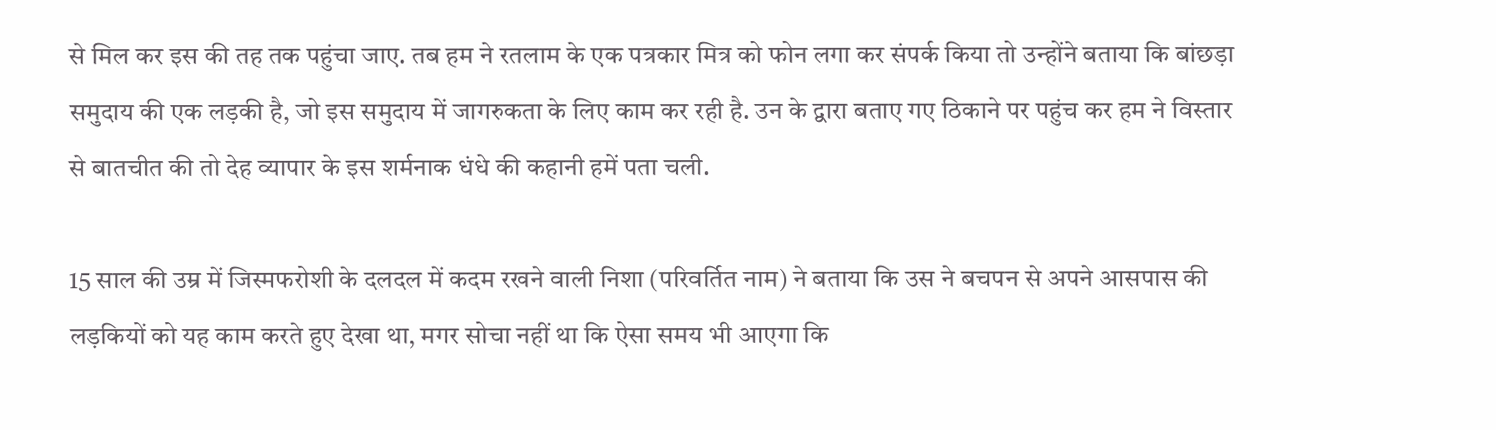से मिल कर इस की तह तक पहुंचा जाए. तब हम ने रतलाम के एक पत्रकार मित्र को फोन लगा कर संपर्क किया तो उन्होंने बताया कि बांछड़ा समुदाय की एक लड़की है, जो इस समुदाय में जागरुकता के लिए काम कर रही है. उन के द्वारा बताए गए ठिकाने पर पहुंच कर हम ने विस्तार से बातचीत की तो देह व्यापार के इस शर्मनाक धंधे की कहानी हमें पता चली.

15 साल की उम्र में जिस्मफरोशी के दलदल में कदम रखने वाली निशा (परिवर्तित नाम) ने बताया कि उस ने बचपन से अपने आसपास की लड़कियों को यह काम करते हुए देखा था, मगर सोचा नहीं था कि ऐसा समय भी आएगा कि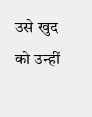उसे खुद को उन्हीं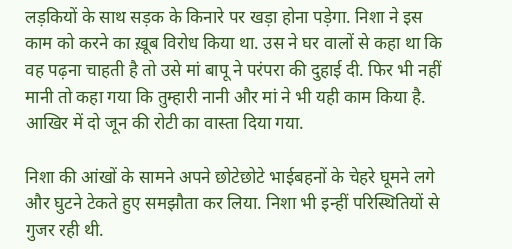लड़कियों के साथ सड़क के किनारे पर खड़ा होना पड़ेगा. निशा ने इस काम को करने का ख़ूब विरोध किया था. उस ने घर वालों से कहा था कि वह पढ़ना चाहती है तो उसे मां बापू ने परंपरा की दुहाई दी. फिर भी नहीं मानी तो कहा गया कि तुम्हारी नानी और मां ने भी यही काम किया है. आखिर में दो जून की रोटी का वास्ता दिया गया.

निशा की आंखों के सामने अपने छोटेछोटे भाईबहनों के चेहरे घूमने लगे और घुटने टेकते हुए समझौता कर लिया. निशा भी इन्हीं परिस्थितियों से गुजर रही थी.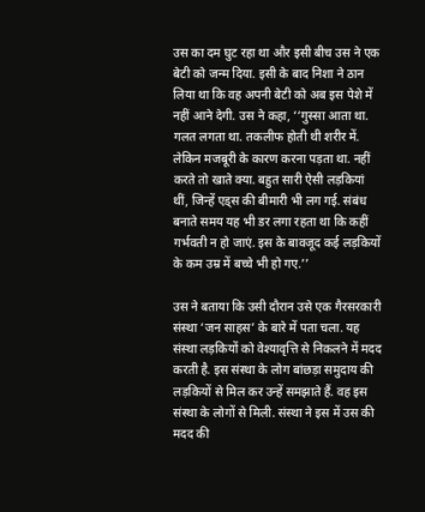उस का दम घुट रहा था और इसी बीच उस ने एक बेटी को जन्म दिया. इसी के बाद निशा ने ठान लिया था कि वह अपनी बेटी को अब इस पेशे में नहीं आने देगी. उस ने कहा, ‘‘गुस्सा आता था. गलत लगता था. तकलीफ होती थी शरीर में. लेकिन मजबूरी के कारण करना पड़ता था. नहीं करते तो खाते क्या. बहुत सारी ऐसी लड़कियां थीं, जिन्हें एड्स की बीमारी भी लग गई. संबंध बनाते समय यह भी डर लगा रहता था कि कहीं गर्भवती न हो जाएं. इस के बावजूद कई लड़कियों के कम उम्र में बच्चे भी हो गए.’’

उस ने बताया कि उसी दौरान उसे एक गैरसरकारी संस्था ‘जन साहस’ के बारे में पता चला. यह संस्था लड़कियों को वेश्यावृत्ति से निकलने में मदद करती है. इस संस्था के लोग बांछड़ा समुदाय की लड़कियों से मिल कर उन्हें समझाते हैं. वह इस संस्था के लोगों से मिली. संस्था ने इस में उस की मदद की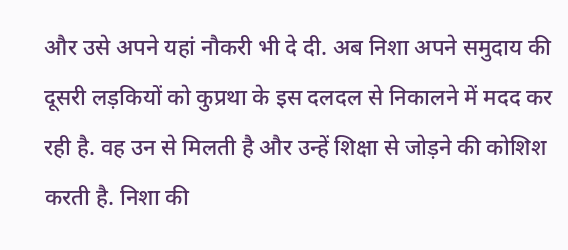और उसे अपने यहां नौकरी भी दे दी. अब निशा अपने समुदाय की दूसरी लड़कियों को कुप्रथा के इस दलदल से निकालने में मदद कर रही है. वह उन से मिलती है और उन्हें शिक्षा से जोड़ने की कोशिश करती है. निशा की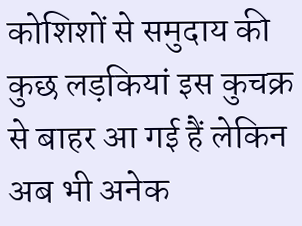कोशिशों से समुदाय की कुछ लड़कियां इस कुचक्र से बाहर आ गई हैं लेकिन अब भी अनेक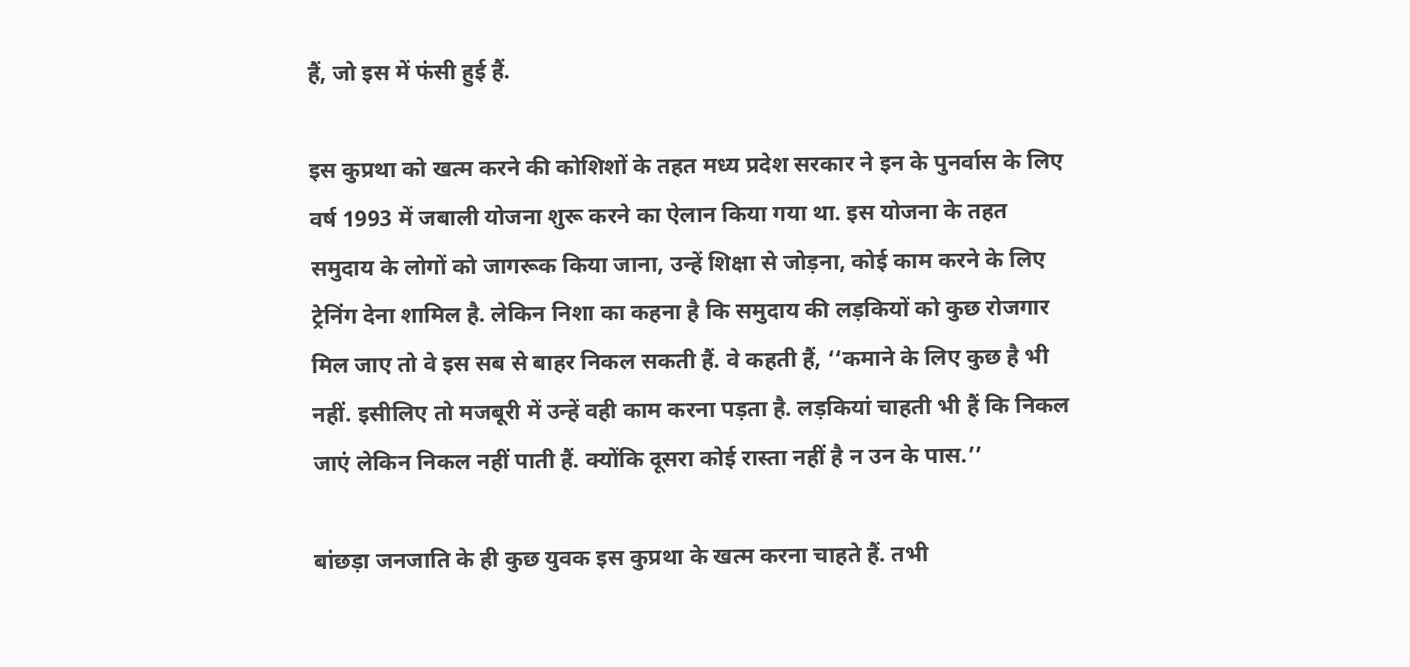हैं, जो इस में फंसी हुई हैं.

इस कुप्रथा को खत्म करने की कोशिशों के तहत मध्य प्रदेश सरकार ने इन के पुनर्वास के लिए वर्ष 1993 में जबाली योजना शुरू करने का ऐलान किया गया था. इस योजना के तहत समुदाय के लोगों को जागरूक किया जाना, उन्हें शिक्षा से जोड़ना, कोई काम करने के लिए ट्रेनिंग देना शामिल है. लेकिन निशा का कहना है कि समुदाय की लड़कियों को कुछ रोजगार मिल जाए तो वे इस सब से बाहर निकल सकती हैं. वे कहती हैं, ‘‘कमाने के लिए कुछ है भी नहीं. इसीलिए तो मजबूरी में उन्हें वही काम करना पड़ता है. लड़कियां चाहती भी हैं कि निकल जाएं लेकिन निकल नहीं पाती हैं. क्योंकि दूसरा कोई रास्ता नहीं है न उन के पास.’’

बांछड़ा जनजाति के ही कुछ युवक इस कुप्रथा के खत्म करना चाहते हैं. तभी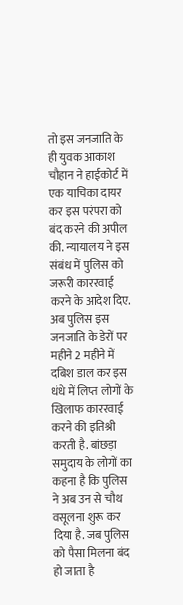तो इस जनजाति के ही युवक आकाश चौहान ने हाईकोर्ट में एक याचिका दायर कर इस परंपरा को बंद करने की अपील की. न्यायालय ने इस संबंध में पुलिस को जरूरी काररवाई करने के आदेश दिए. अब पुलिस इस जनजाति के डेरों पर महीने 2 महीने में दबिश डाल कर इस धंधे में लिप्त लोगों के खिलाफ काररवाई करने की इतिश्री करती है. बांछड़ा समुदाय के लोगों का कहना है कि पुलिस ने अब उन से चौथ वसूलना शुरू कर दिया है. जब पुलिस को पैसा मिलना बंद हो जाता है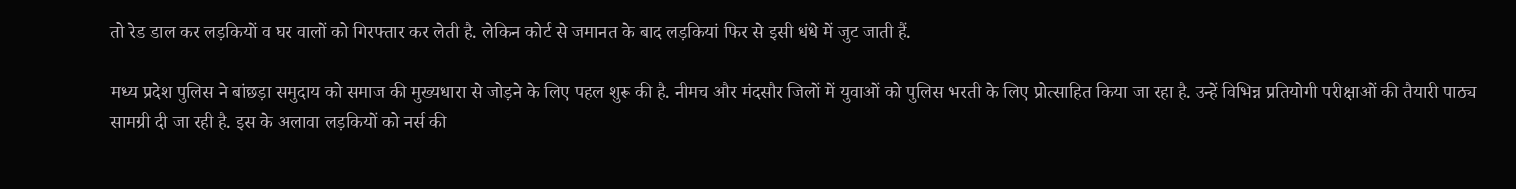तो रेड डाल कर लड़कियों व घर वालों को गिरफ्तार कर लेती है. लेकिन कोर्ट से जमानत के बाद लड़कियां फिर से इसी धंधे में जुट जाती हैं.

मध्य प्रदेश पुलिस ने बांछड़ा समुदाय को समाज की मुख्यधारा से जोड़ने के लिए पहल शुरू की है. नीमच और मंदसौर जिलों में युवाओं को पुलिस भरती के लिए प्रोत्साहित किया जा रहा है. उन्हें विभिन्न प्रतियोगी परीक्षाओं की तैयारी पाठ्य सामग्री दी जा रही है. इस के अलावा लड़कियों को नर्स की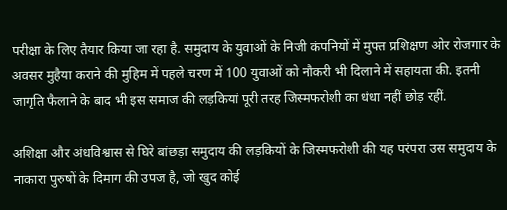परीक्षा के लिए तैयार किया जा रहा है. समुदाय के युवाओं के निजी कंपनियों में मुफ्त प्रशिक्षण ओर रोजगार के अवसर मुहैया कराने की मुहिम में पहले चरण में 100 युवाओं को नौकरी भी दिलाने में सहायता की. इतनी जागृति फैलाने के बाद भी इस समाज की लड़कियां पूरी तरह जिस्मफरोशी का धंधा नहीं छोड़ रहीं.

अशिक्षा और अंधविश्वास से घिरे बांछड़ा समुदाय की लड़कियों के जिस्मफरोशी की यह परंपरा उस समुदाय के नाकारा पुरुषों के दिमाग की उपज है, जो खुद कोई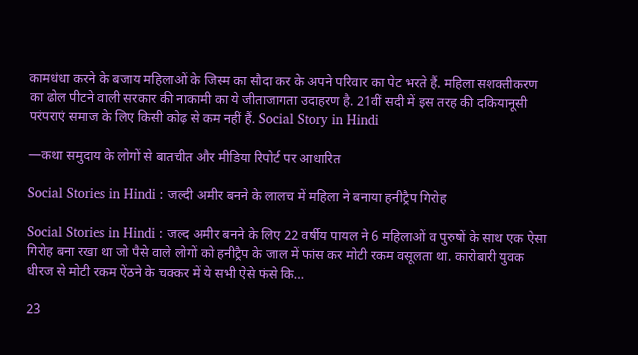कामधंधा करने के बजाय महिलाओं के जिस्म का सौदा कर के अपने परिवार का पेट भरते हैं. महिला सशक्तीकरण का ढोल पीटने वाली सरकार की नाकामी का ये जीताजागता उदाहरण है. 21वीं सदी में इस तरह की दकियानूसी परंपराएं समाज के लिए किसी कोढ़ से कम नहीं हैं. Social Story in Hindi

—कथा समुदाय के लोगों से बातचीत और मीडिया रिपोर्ट पर आधारित

Social Stories in Hindi : जल्दी अमीर बनने के लालच में महिला ने बनाया हनीट्रैप गिरोह

Social Stories in Hindi : जल्द अमीर बनने के लिए 22 वर्षीय पायल ने 6 महिलाओं व पुरुषों के साथ एक ऐसा गिरोह बना रखा था जो पैसे वाले लोगों को हनीट्रैप के जाल में फांस कर मोटी रकम वसूलता था. कारोबारी युवक धीरज से मोटी रकम ऐंठने के चक्कर में ये सभी ऐसे फंसे कि…

23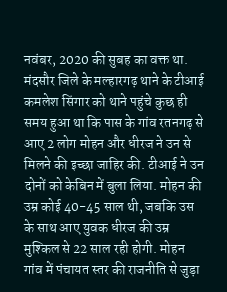नवंबर, 2020 की सुबह का वक्त था. मंदसौर जिले के मल्हारगढ़ थाने के टीआई कमलेश सिंगार को थाने पहुंचे कुछ ही समय हुआ था कि पास के गांव रतनगढ़ से आए 2 लोग मोहन और धीरज ने उन से मिलने की इच्छा जाहिर की. टीआई ने उन दोनों को केबिन में बुला लिया. मोहन की उम्र कोई 40-45 साल थी, जबकि उस के साथ आए युवक धीरज की उम्र मुश्किल से 22 साल रही होगी. मोहन गांव में पंचायत स्तर की राजनीति से जुड़ा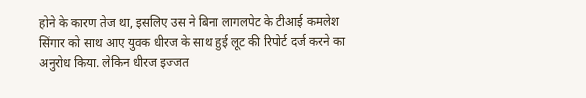होने के कारण तेज था, इसलिए उस ने बिना लागलपेट के टीआई कमलेश सिंगार को साथ आए युवक धीरज के साथ हुई लूट की रिपोर्ट दर्ज करने का अनुरोध किया. लेकिन धीरज इज्जत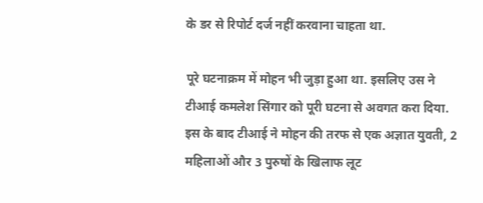के डर से रिपोर्ट दर्ज नहीं करवाना चाहता था.

पूरे घटनाक्रम में मोहन भी जुड़ा हुआ था. इसलिए उस ने टीआई कमलेश सिंगार को पूरी घटना से अवगत करा दिया. इस के बाद टीआई ने मोहन की तरफ से एक अज्ञात युवती, 2 महिलाओं और 3 पुरुषों के खिलाफ लूट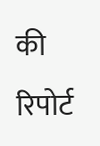की रिपोर्ट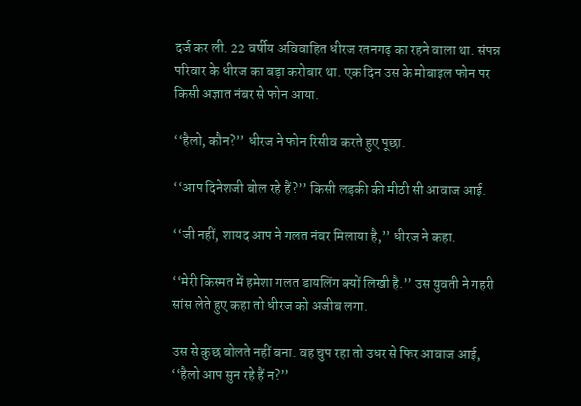दर्ज कर ली. 22 वर्षीय अविवाहित धीरज रतनगढ़ का रहने वाला था. संपन्न परिवार के धीरज का बड़ा करोबार था. एक दिन उस के मोबाइल फोन पर किसी अज्ञात नंबर से फोन आया.

‘‘हैलो, कौन?’’ धीरज ने फोन रिसीव करते हुए पूछा.

‘‘आप दिनेशजी बोल रहे हैं?’’ किसी लड़की की मीठी सी आवाज आई.

‘‘जी नहीं, शायद आप ने गलत नंबर मिलाया है,’’ धीरज ने कहा.

‘‘मेरी किस्मत में हमेशा गलत डायलिंग क्यों लिखी है.’’ उस युवती ने गहरी सांस लेते हुए कहा तो धीरज को अजीब लगा.

उस से कुछ बोलते नहीं बना. वह चुप रहा तो उधर से फिर आवाज आई, ‘‘हैलो आप सुन रहे हैं न?’’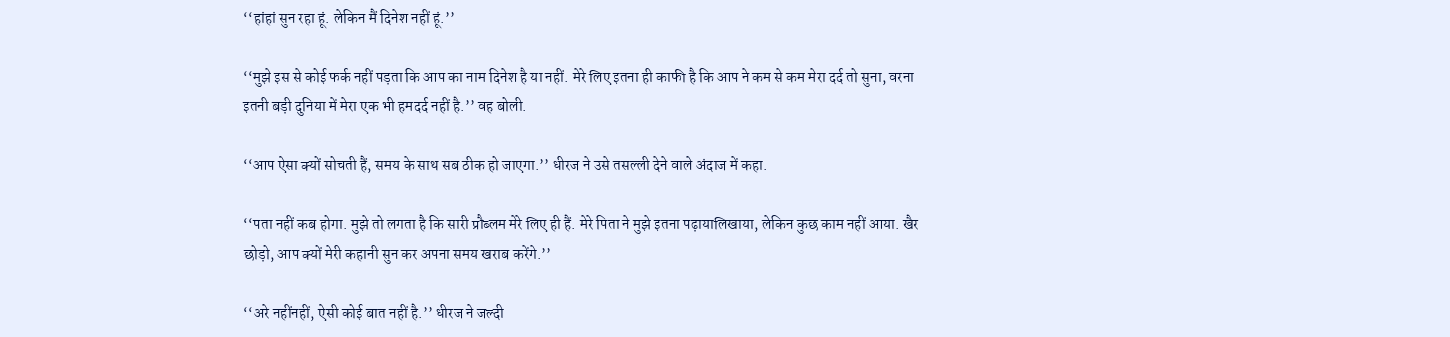‘‘हांहां सुन रहा हूं. लेकिन मैं दिनेश नहीं हूं.’’

‘‘मुझे इस से कोई फर्क नहीं पड़ता कि आप का नाम दिनेश है या नहीं. मेरे लिए इतना ही काफी है कि आप ने कम से कम मेरा दर्द तो सुना, वरना इतनी बड़ी दुनिया में मेरा एक भी हमदर्द नहीं है.’’ वह बोली.

‘‘आप ऐसा क्यों सोचती हैं, समय के साथ सब ठीक हो जाएगा.’’ धीरज ने उसे तसल्ली देने वाले अंदाज में कहा.

‘‘पता नहीं कब होगा. मुझे तो लगता है कि सारी प्रौब्लम मेरे लिए ही हैं. मेरे पिता ने मुझे इतना पढ़ायालिखाया, लेकिन कुछ काम नहीं आया. खैर छोड़ो, आप क्यों मेरी कहानी सुन कर अपना समय खराब करेंगे.’’

‘‘अरे नहींनहीं, ऐसी कोई बात नहीं है.’’ धीरज ने जल्दी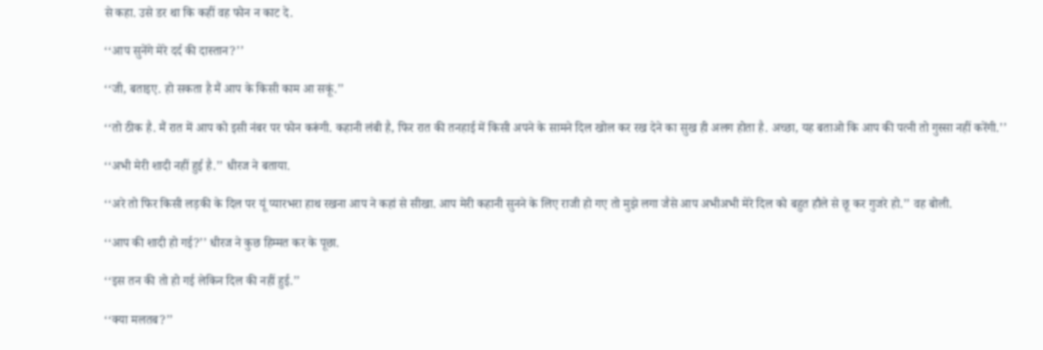से कहा. उसे डर था कि कहीं वह फोन न काट दे.

‘‘आप सुनेंगे मेरे दर्द की दास्तान?’’

‘‘जी, बताइए. हो सकता है मैं आप के किसी काम आ सकूं.’’

‘‘तो ठीक है. मैं रात में आप को इसी नंबर पर फोन करूंगी. कहानी लंबी है, फिर रात की तनहाई में किसी अपने के सामने दिल खोल कर रख देने का सुख ही अलग होता है. अच्छा, यह बताओ कि आप की पत्नी तो गुस्सा नहीं करेंगी.’’

‘‘अभी मेरी शादी नहीं हुई है.’’ धीरज ने बताया.

‘‘अरे तो फिर किसी लड़की के दिल पर यूं प्यारभरा हाथ रखना आप ने कहां से सीखा. आप मेरी कहानी सुनने के लिए राजी हो गए तो मुझे लगा जैसे आप अभीअभी मेरे दिल को बहुत हौले से छू कर गुजरे हो.’’ वह बोली.

‘‘आप की शादी हो गई?’’ धीरज ने कुछ हिम्मत कर के पूछा.

‘‘इस तन की तो हो गई लेकिन दिल की नहीं हुई.’’

‘‘क्या मलतब?’’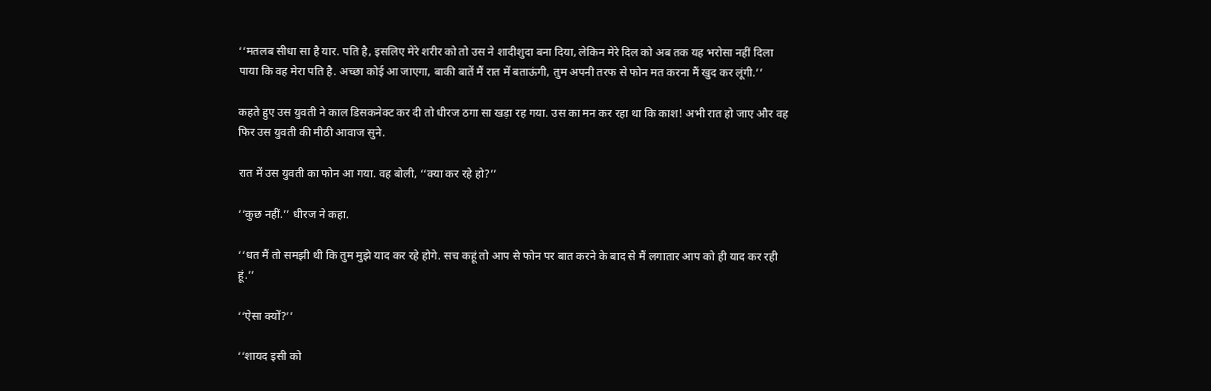‘‘मतलब सीधा सा है यार. पति है, इसलिए मेरे शरीर को तो उस ने शादीशुदा बना दिया, लेकिन मेरे दिल को अब तक यह भरोसा नहीं दिला पाया कि वह मेरा पति है. अच्छा कोई आ जाएगा, बाकी बातें मैं रात में बताऊंगी, तुम अपनी तरफ से फोन मत करना मैं खुद कर लूंगी.’’

कहते हुए उस युवती ने काल डिसकनेक्ट कर दी तो धीरज ठगा सा खड़ा रह गया. उस का मन कर रहा था कि काश! अभी रात हो जाए और वह फिर उस युवती की मीठी आवाज सुने.

रात में उस युवती का फोन आ गया. वह बोली, ‘‘क्या कर रहे हो?’’

‘‘कुछ नहीं.’’ धीरज ने कहा.

‘‘धत मैं तो समझी थी कि तुम मुझे याद कर रहे होगे. सच कहूं तो आप से फोन पर बात करने के बाद से मैं लगातार आप को ही याद कर रही हूं.’’

‘‘ऐसा क्यों?’’

‘‘शायद इसी को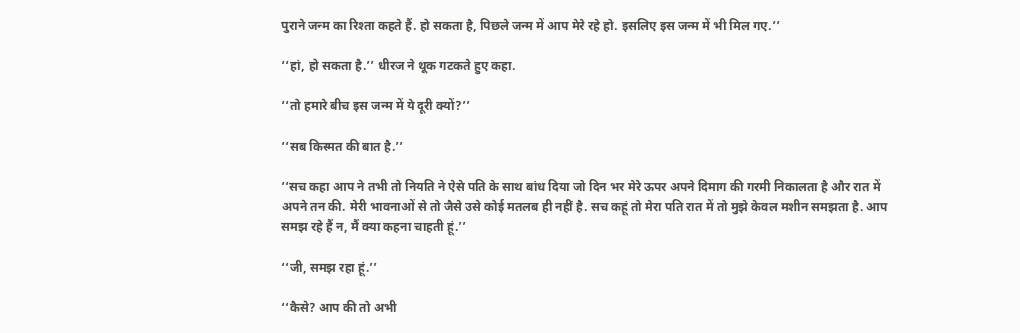पुराने जन्म का रिश्ता कहते हैं. हो सकता है, पिछले जन्म में आप मेरे रहे हो. इसलिए इस जन्म में भी मिल गए.’’

‘‘हां, हो सकता है.’’ धीरज ने थूक गटकते हुए कहा.

‘‘तो हमारे बीच इस जन्म में ये दूरी क्यों?’’

‘‘सब किस्मत की बात है.’’

‘‘सच कहा आप ने तभी तो नियति ने ऐसे पति के साथ बांध दिया जो दिन भर मेरे ऊपर अपने दिमाग की गरमी निकालता है और रात में अपने तन की. मेरी भावनाओं से तो जैसे उसे कोई मतलब ही नहीं है. सच कहूं तो मेरा पति रात में तो मुझे केवल मशीन समझता है. आप समझ रहे हैं न, मैं क्या कहना चाहती हूं.’’

‘‘जी, समझ रहा हूं.’’

‘‘कैसे? आप की तो अभी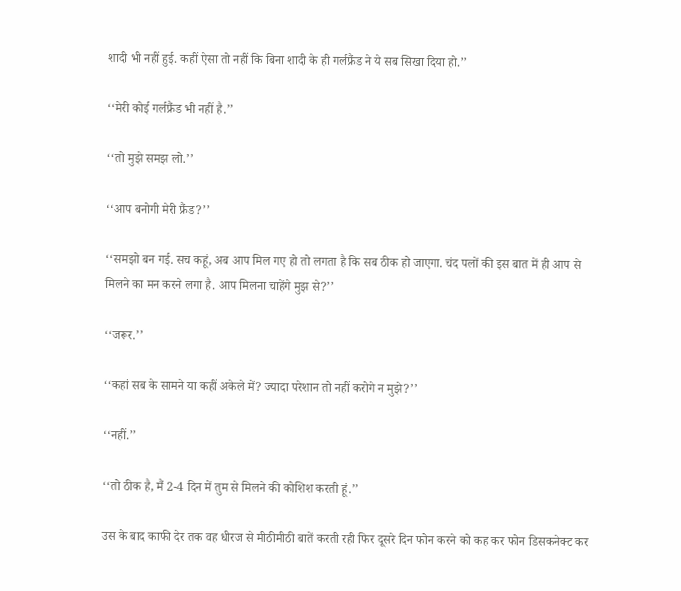शादी भी नहीं हुई. कहीं ऐसा तो नहीं कि बिना शादी के ही गर्लफ्रैंड ने ये सब सिखा दिया हो.’’

‘‘मेरी कोई गर्लफ्रैंड भी नहीं है.’’

‘‘तो मुझे समझ लो.’’

‘‘आप बनोगी मेरी फ्रैंड?’’

‘‘समझो बन गई. सच कहूं, अब आप मिल गए हो तो लगता है कि सब ठीक हो जाएगा. चंद पलों की इस बात में ही आप से मिलने का मन करने लगा है. आप मिलना चाहेंगे मुझ से?’’

‘‘जरूर.’’

‘‘कहां सब के सामने या कहीं अकेले में? ज्यादा परेशान तो नहीं करोगे न मुझे?’’

‘‘नहीं.’’

‘‘तो ठीक है, मैं 2-4 दिन में तुम से मिलने की कोशिश करती हूं.’’

उस के बाद काफी देर तक वह धीरज से मीठीमीठी बातें करती रही फिर दूसरे दिन फोन करने को कह कर फोन डिसकनेक्ट कर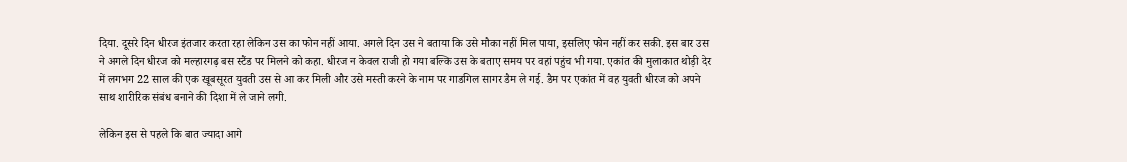दिया. दूसरे दिन धीरज इंतजार करता रहा लेकिन उस का फोन नहीं आया. अगले दिन उस ने बताया कि उसे मौका नहीं मिल पाया, इसलिए फोन नहीं कर सकी. इस बार उस ने अगले दिन धीरज को मल्हारगढ़ बस स्टैंड पर मिलने को कहा. धीरज न केवल राजी हो गया बल्कि उस के बताए समय पर वहां पहुंच भी गया. एकांत की मुलाकात थोड़ी देर में लगभग 22 साल की एक खूबसूरत युवती उस से आ कर मिली और उसे मस्ती करने के नाम पर गाडगिल सागर डैम ले गई. डैम पर एकांत में वह युवती धीरज को अपने साथ शारीरिक संबंध बनाने की दिशा में ले जाने लगी.

लेकिन इस से पहले कि बात ज्यादा आगे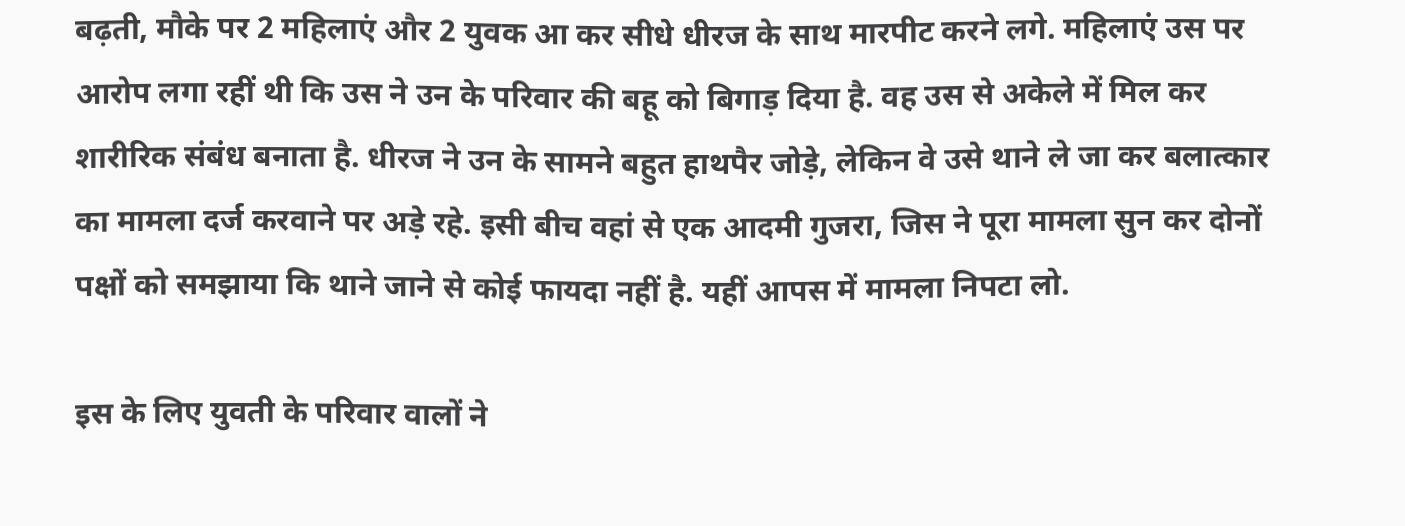बढ़ती, मौके पर 2 महिलाएं और 2 युवक आ कर सीधे धीरज के साथ मारपीट करने लगे. महिलाएं उस पर आरोप लगा रहीं थी कि उस ने उन के परिवार की बहू को बिगाड़ दिया है. वह उस से अकेले में मिल कर शारीरिक संबंध बनाता है. धीरज ने उन के सामने बहुत हाथपैर जोड़े, लेकिन वे उसे थाने ले जा कर बलात्कार का मामला दर्ज करवाने पर अड़े रहे. इसी बीच वहां से एक आदमी गुजरा, जिस ने पूरा मामला सुन कर दोनों पक्षों को समझाया कि थाने जाने से कोई फायदा नहीं है. यहीं आपस में मामला निपटा लो.

इस के लिए युवती के परिवार वालों ने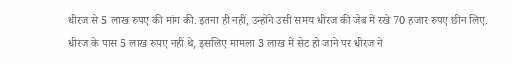धीरज से 5 लाख रुपए की मांग की. इतना ही नहीं, उन्होंने उसी समय धीरज की जेब में रखे 70 हजार रुपए छीन लिए. धीरज के पास 5 लाख रुपए नहीं थे, इसलिए मामला 3 लाख में सेट हो जाने पर धीरज ने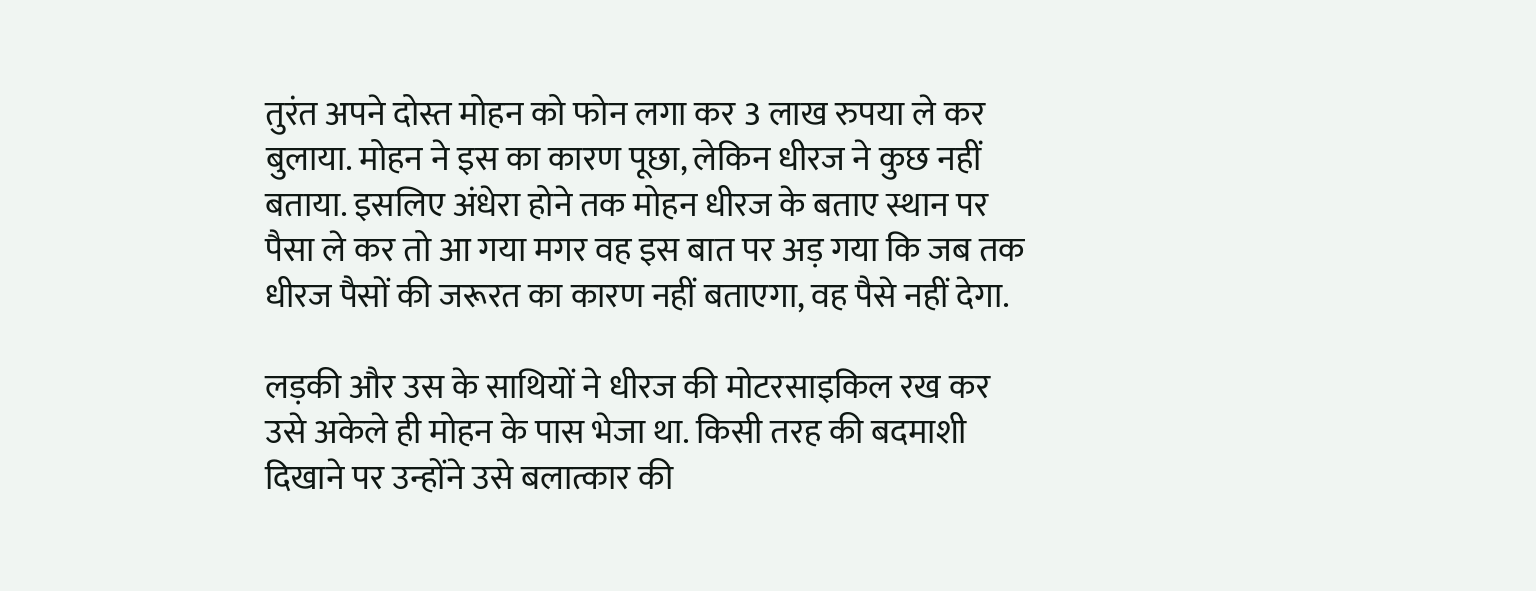तुरंत अपने दोस्त मोहन को फोन लगा कर 3 लाख रुपया ले कर बुलाया. मोहन ने इस का कारण पूछा, लेकिन धीरज ने कुछ नहीं बताया. इसलिए अंधेरा होने तक मोहन धीरज के बताए स्थान पर पैसा ले कर तो आ गया मगर वह इस बात पर अड़ गया कि जब तक धीरज पैसों की जरूरत का कारण नहीं बताएगा, वह पैसे नहीं देगा.

लड़की और उस के साथियों ने धीरज की मोटरसाइकिल रख कर उसे अकेले ही मोहन के पास भेजा था. किसी तरह की बदमाशी दिखाने पर उन्होंने उसे बलात्कार की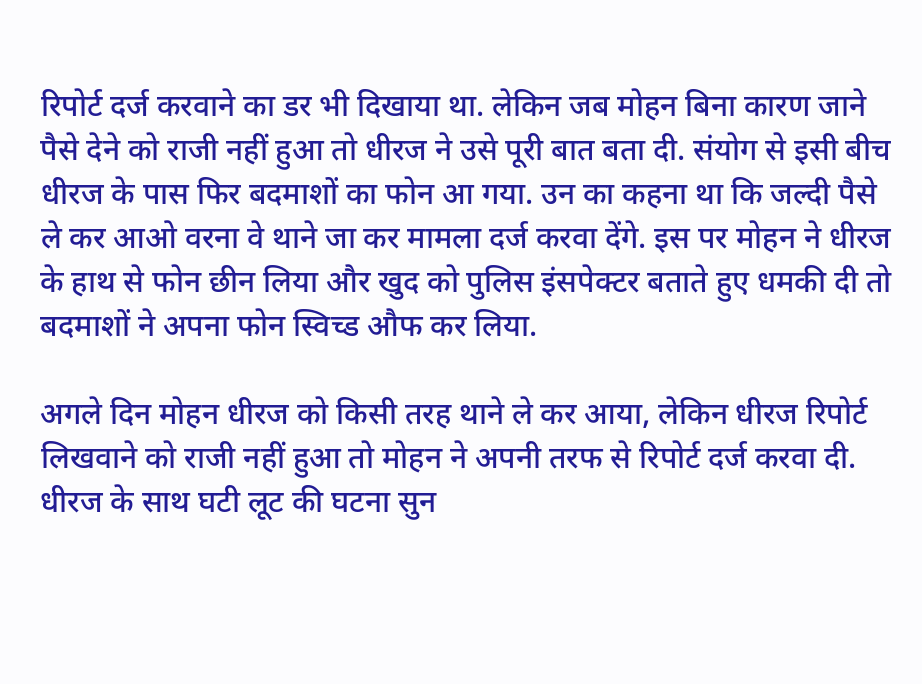रिपोर्ट दर्ज करवाने का डर भी दिखाया था. लेकिन जब मोहन बिना कारण जाने पैसे देने को राजी नहीं हुआ तो धीरज ने उसे पूरी बात बता दी. संयोग से इसी बीच धीरज के पास फिर बदमाशों का फोन आ गया. उन का कहना था कि जल्दी पैसे ले कर आओ वरना वे थाने जा कर मामला दर्ज करवा देंगे. इस पर मोहन ने धीरज के हाथ से फोन छीन लिया और खुद को पुलिस इंसपेक्टर बताते हुए धमकी दी तो बदमाशों ने अपना फोन स्विच्ड औफ कर लिया.

अगले दिन मोहन धीरज को किसी तरह थाने ले कर आया, लेकिन धीरज रिपोर्ट लिखवाने को राजी नहीं हुआ तो मोहन ने अपनी तरफ से रिपोर्ट दर्ज करवा दी. धीरज के साथ घटी लूट की घटना सुन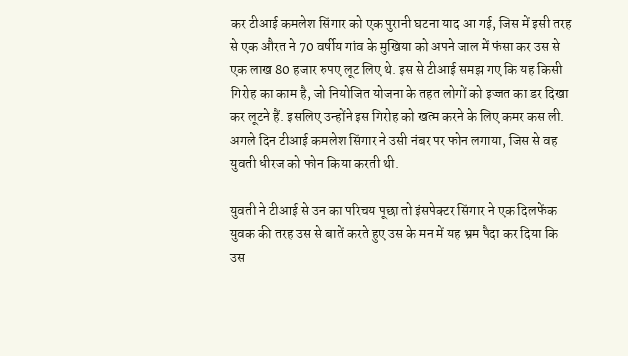कर टीआई कमलेश सिंगार को एक पुरानी घटना याद आ गई, जिस में इसी तरह से एक औरत ने 70 वर्षीय गांव के मुखिया को अपने जाल में फंसा कर उस से एक लाख 80 हजार रुपए लूट लिए थे. इस से टीआई समझ गए कि यह किसी गिरोह का काम है, जो नियोजित योजना के तहत लोगों को इज्जत का डर दिखा कर लूटने हैं. इसलिए उन्होंने इस गिरोह को खत्म करने के लिए कमर कस ली. अगले दिन टीआई कमलेश सिंगार ने उसी नंबर पर फोन लगाया, जिस से वह युवती धीरज को फोन किया करती थी.

युवती ने टीआई से उन का परिचय पूछा तो इंसपेक्टर सिंगार ने एक दिलफेंक युवक की तरह उस से बातें करते हुए उस के मन में यह भ्रम पैदा कर दिया कि उस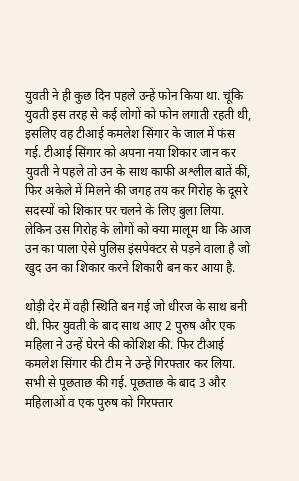युवती ने ही कुछ दिन पहले उन्हें फोन किया था. चूंकि युवती इस तरह से कई लोगों को फोन लगाती रहती थी, इसलिए वह टीआई कमलेश सिंगार के जाल में फंस गई. टीआई सिंगार को अपना नया शिकार जान कर युवती ने पहले तो उन के साथ काफी अश्लील बातें कीं, फिर अकेले में मिलने की जगह तय कर गिरोह के दूसरे सदस्यों को शिकार पर चलने के लिए बुला लिया. लेकिन उस गिरोह के लोगों को क्या मालूम था कि आज उन का पाला ऐसे पुलिस इंसपेक्टर से पड़ने वाला है जो खुद उन का शिकार करने शिकारी बन कर आया है.

थोड़ी देर में वही स्थिति बन गई जो धीरज के साथ बनी थी. फिर युवती के बाद साथ आए 2 पुरुष और एक महिला ने उन्हें घेरने की कोशिश की. फिर टीआई कमलेश सिंगार की टीम ने उन्हें गिरफ्तार कर लिया. सभी से पूछताछ की गई. पूछताछ के बाद 3 और महिलाओं व एक पुरुष को गिरफ्तार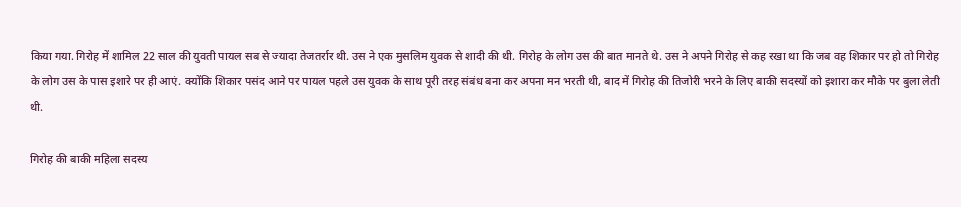किया गया. गिरोह में शामिल 22 साल की युवती पायल सब से ज्यादा तेजतर्रार थी. उस ने एक मुसलिम युवक से शादी की थी. गिरोह के लोग उस की बात मानते थे. उस ने अपने गिरोह से कह रखा था कि जब वह शिकार पर हो तो गिरोह के लोग उस के पास इशारे पर ही आएं. क्योंकि शिकार पसंद आने पर पायल पहले उस युवक के साथ पूरी तरह संबंध बना कर अपना मन भरती थी, बाद में गिरोह की तिजोरी भरने के लिए बाकी सदस्यों को इशारा कर मौके पर बुला लेती थी.

गिरोह की बाकी महिला सदस्य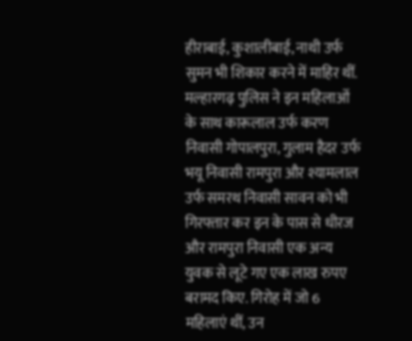हीराबाई, कुशालीबाई, नाथी उर्फ सुमन भी शिकार करने में माहिर थीं. मल्हारगढ़ पुलिस ने इन महिलाओं के साथ कारूलाल उर्फ करण निवासी गोपालपुरा, गुलाम हैदर उर्फ भयू निवासी रामपुरा और श्यामलाल उर्फ समरथ निवासी सावन को भी गिरफ्तार कर इन के पास से धीरज और रामपुरा निवासी एक अन्य युवक से लूटे गए एक लाख रुपए बरामद किए. गिरोह में जो 6 महिलाएं थीं, उन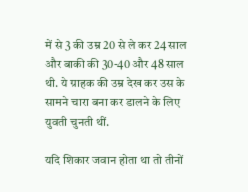में से 3 की उम्र 20 से ले कर 24 साल और बाकी की 30-40 और 48 साल थी. ये ग्राहक की उम्र देख कर उस के सामने चारा बना कर डालने के लिए युवती चुनती थीं.

यदि शिकार जवान होता था तो तीनों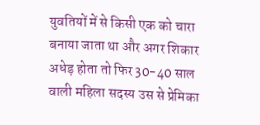युवतियों में से किसी एक को चारा बनाया जाता था और अगर शिकार अधेड़ होता तो फिर 30-40 साल वाली महिला सदस्य उस से प्रेमिका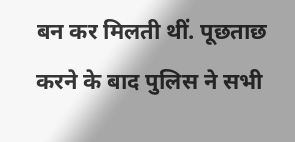बन कर मिलती थीं. पूछताछ करने के बाद पुलिस ने सभी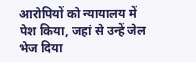आरोपियों को न्यायालय में पेश किया, जहां से उन्हें जेल भेज दिया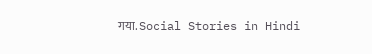गया. Social Stories in Hindi